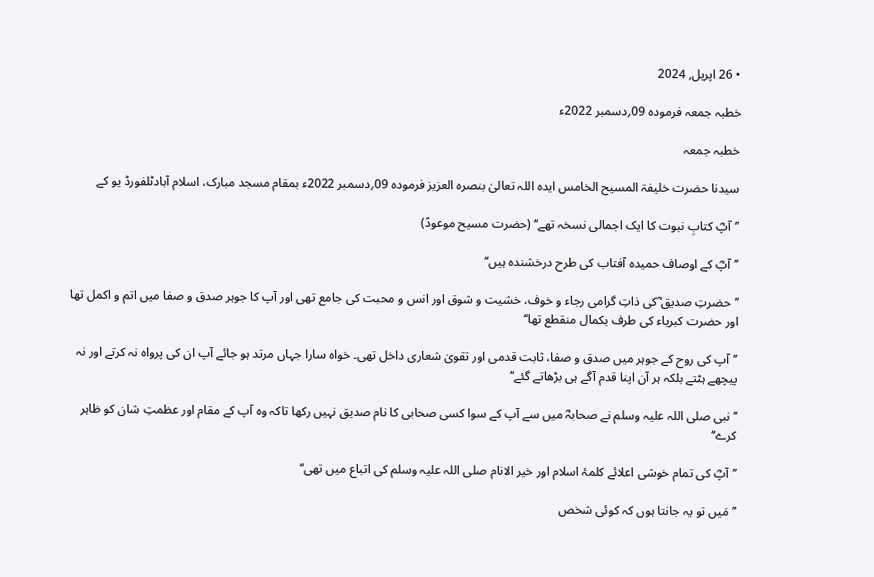• 26 اپریل, 2024

خطبہ جمعہ فرمودہ 09؍دسمبر 2022ء

خطبہ جمعہ

سیدنا حضرت خلیفۃ المسیح الخامس ایدہ اللہ تعالیٰ بنصرہ العزیز فرمودہ 09؍دسمبر 2022ء بمقام مسجد مبارک، اسلام آبادٹلفورڈ یو کے

’’آپؓ کتابِ نبوت کا ایک اجمالی نسخہ تھے‘‘ (حضرت مسیح موعودؑ)

’’آپؓ کے اوصاف حمیدہ آفتاب کی طرح درخشندہ ہیں‘‘

’’حضرتِ صدیق ؓکی ذاتِ گرامی رجاء و خوف، خشیت و شوق اور انس و محبت کی جامع تھی اور آپ کا جوہر صدق و صفا میں اتم و اکمل تھا اور حضرت کبریاء کی طرف بکمال منقطع تھا‘‘

’’آپ کی روح کے جوہر میں صدق و صفا، ثابت قدمی اور تقویٰ شعاری داخل تھی۔ خواہ سارا جہاں مرتد ہو جائے آپ ان کی پرواہ نہ کرتے اور نہ پیچھے ہٹتے بلکہ ہر آن اپنا قدم آگے ہی بڑھاتے گئے‘‘

’’نبی صلی اللہ علیہ وسلم نے صحابہؓ میں سے آپ کے سوا کسی صحابی کا نام صدیق نہیں رکھا تاکہ وہ آپ کے مقام اور عظمتِ شان کو ظاہر کرے‘‘

’’آپؓ کی تمام خوشی اعلائے کلمۂ اسلام اور خیر الانام صلی اللہ علیہ وسلم کی اتباع میں تھی‘‘

’’مَیں تو یہ جانتا ہوں کہ کوئی شخص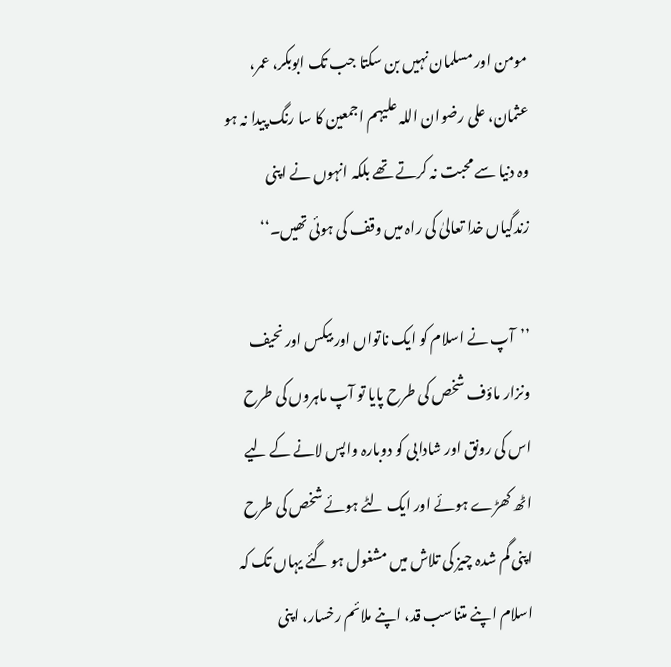مومن اور مسلمان نہیں بن سکتا جب تک ابوبکر، عمر، عثمان، علی رضوان اللہ علیہم اجمعین کا سا رنگ پیدا نہ ہو وہ دنیا سے محبت نہ کرتے تھے بلکہ انہوں نے اپنی زندگیاں خدا تعالیٰ کی راہ میں وقف کی ہوئی تھیں۔‘‘

’’آپ نے اسلام کو ایک ناتواں اور بیکس اور نحیف ونزار ماؤف شخص کی طرح پایا تو آپ ماہروں کی طرح اس کی رونق اور شادابی کو دوبارہ واپس لانے کے لیے اٹھ کھڑے ہوئے اور ایک لٹے ہوئے شخص کی طرح اپنی گم شدہ چیز کی تلاش میں مشغول ہو گئے یہاں تک کہ اسلام اپنے متناسب قد، اپنے ملائم رخسار، اپنی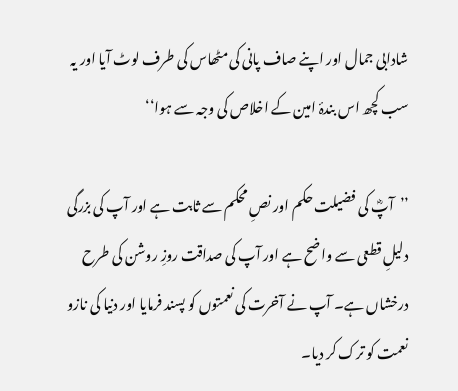شادابی جمال اور اپنے صاف پانی کی مٹھاس کی طرف لوٹ آیا اور یہ سب کچھ اس بندۂ امین کے اخلاص کی وجہ سے ہوا‘‘

’’آپؓ کی فضیلت حکم اور نصِ محکم سے ثابت ہے اور آپ کی بزرگی دلیلِ قطعی سے واضح ہے اور آپ کی صداقت روزِ روشن کی طرح درخشاں ہے۔ آپ نے آخرت کی نعمتوں کو پسند فرمایا اور دنیا کی نازو نعمت کو ترک کر دیا۔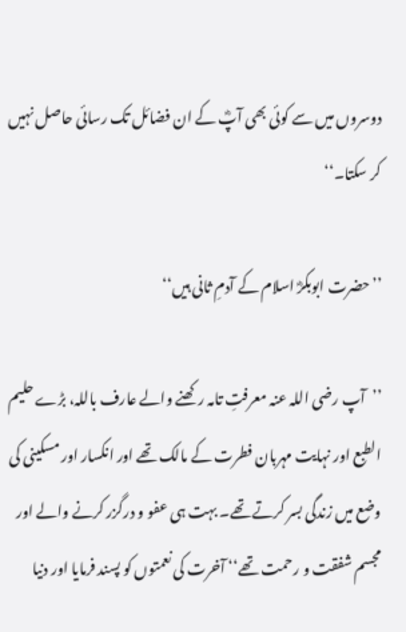دوسروں میں سے کوئی بھی آپؓ کے ان فضائل تک رسائی حاصل نہیں کر سکتا۔‘‘

’’حضرت ابوبکرؓ اسلام کے آدمِ ثانی ہیں‘‘

’’آپ رضی اللہ عنہ معرفتِ تامہ رکھنے والے عارف باللہ، بڑے حلیم الطبع اور نہایت مہربان فطرت کے مالک تھے اور انکسار اور مسکینی کی وضع میں زندگی بسر کرتے تھے۔ بہت ہی عفو و درگزر کرنے والے اور مجسم شفقت و رحمت تھے‘‘ آخرت کی نعمتوں کو پسند فرمایا اور دنیا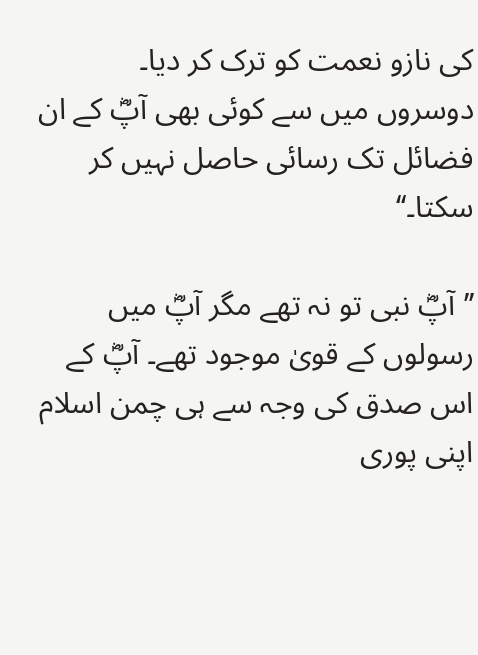کی نازو نعمت کو ترک کر دیا۔ دوسروں میں سے کوئی بھی آپؓ کے ان فضائل تک رسائی حاصل نہیں کر سکتا۔‘‘

’’آپؓ نبی تو نہ تھے مگر آپؓ میں رسولوں کے قویٰ موجود تھے۔ آپؓ کے اس صدق کی وجہ سے ہی چمن اسلام اپنی پوری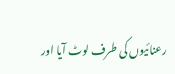رعنائیوں کی طرف لوٹ آیا اور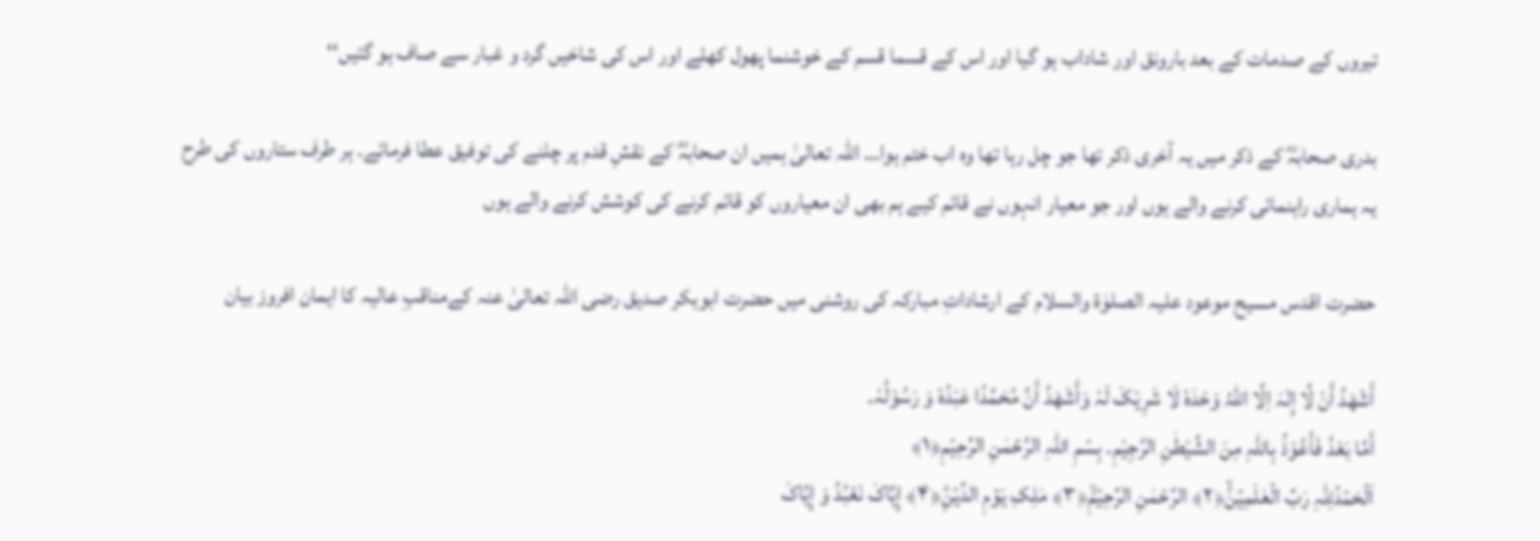تیروں کے صدمات کے بعد بارونق اور شاداب ہو گیا اور اس کے قسما قسم کے خوشنما پھول کھلے اور اس کی شاخیں گرد و غبار سے صاف ہو گئیں‘‘

بدری صحابہؓ کے ذکر میں یہ آخری ذکر تھا جو چل رہا تھا وہ اب ختم ہوا… اللہ تعالیٰ ہمیں ان صحابہؓ کے نقشِ قدم پر چلنے کی توفیق عطا فرمائے۔ ہر طرف ستاروں کی طرح یہ ہماری راہنمائی کرنے والے ہوں اور جو معیار انہوں نے قائم کیے ہم بھی ان معیاروں کو قائم کرنے کی کوشش کرنے والے ہوں

حضرت اقدس مسیح موعود علیہ الصلوٰۃ والسلام کے ارشاداتِ مبارکہ کی روشنی میں حضرت ابوبکر صدیق رضی اللہ تعالیٰ عنہ کےمناقبِ عالیہ کا ایمان افروز بیان

أَشْھَدُ أَنْ لَّا إِلٰہَ اِلَّا اللّٰہُ وَحْدَہٗ لَا شَرِيْکَ لَہٗ وَأَشْھَدُ أَنَّ مُحَمَّدًا عَبْدُہٗ وَ رَسُوْلُہٗ۔
أَمَّا بَعْدُ فَأَعُوْذُ بِاللّٰہِ مِنَ الشَّيْطٰنِ الرَّجِيْمِ۔ بِسۡمِ اللّٰہِ الرَّحۡمٰنِ الرَّحِیۡمِ﴿۱﴾
اَلۡحَمۡدُلِلّٰہِ رَبِّ الۡعٰلَمِیۡنَۙ﴿۲﴾ الرَّحۡمٰنِ الرَّحِیۡمِۙ﴿۳﴾ مٰلِکِ یَوۡمِ الدِّیۡنِؕ﴿۴﴾ إِیَّاکَ نَعۡبُدُ وَ إِیَّاکَ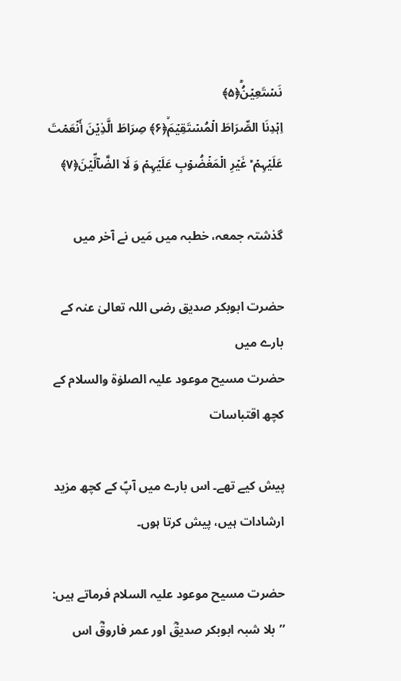نَسۡتَعِیۡنُؕ﴿۵﴾
اِہۡدِنَا الصِّرَاطَ الۡمُسۡتَقِیۡمَۙ﴿۶﴾ صِرَاطَ الَّذِیۡنَ أَنۡعَمۡتَ عَلَیۡہِمۡ ۬ۙ غَیۡرِ الۡمَغۡضُوۡبِ عَلَیۡہِمۡ وَ لَا الضَّآلِّیۡنَ﴿۷﴾

گذشتہ جمعہ، خطبہ میں مَیں نے آخر میں

حضرت ابوبکر صدیق رضی اللہ تعالیٰ عنہ کے بارے میں
حضرت مسیح موعود علیہ الصلوٰة والسلام کے کچھ اقتباسات

پیش کیے تھے۔ اس بارے میں آپؑ کے کچھ مزید ارشادات ہیں، پیش کرتا ہوں۔

حضرت مسیح موعود علیہ السلام فرماتے ہیں: ’’بلا شبہ ابوبکر صدیقؓ اور عمر فاروقؓ اس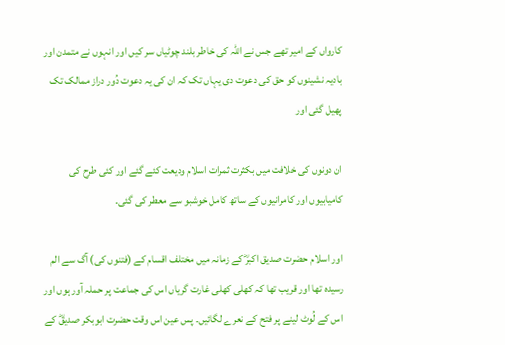کارواں کے امیر تھے جس نے اللہ کی خاطر بلند چوٹیاں سر کیں اور انہوں نے متمدن اور بادیہ نشینوں کو حق کی دعوت دی یہاں تک کہ ان کی یہ دعوت دُور دراز ممالک تک پھیل گئی اور

ان دونوں کی خلافت میں بکثرت ثمرات اسلام ودیعت کئے گئے اور کئی طرح کی کامیابیوں اور کامرانیوں کے ساتھ کامل خوشبو سے معطر کی گئی۔

اور اسلام حضرت صدیق اکبرؓ کے زمانہ میں مختلف اقسام کے (فتنوں کی) آگ سے الم رسیدہ تھا اور قریب تھا کہ کھلی کھلی غارت گریاں اس کی جماعت پر حملہ آور ہوں اور اس کے لُوٹ لینے پر فتح کے نعرے لگائیں۔ پس عین اس وقت حضرت ابوبکر صدیقؓ کے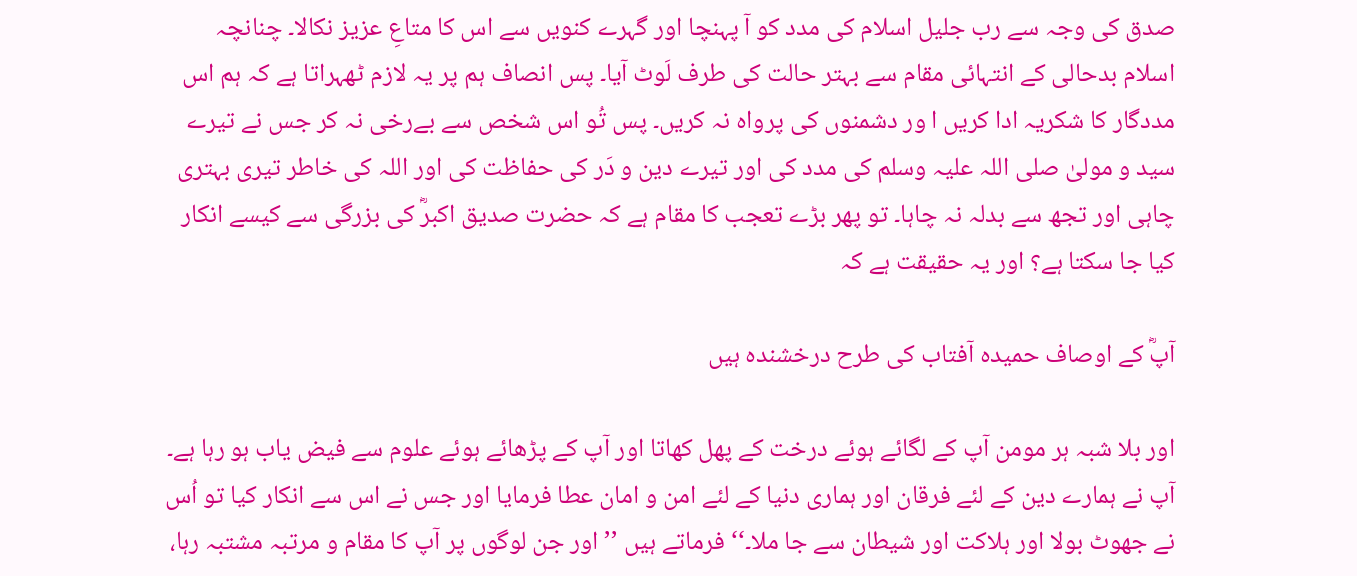صدق کی وجہ سے رب جلیل اسلام کی مدد کو آ پہنچا اور گہرے کنویں سے اس کا متاعِ عزیز نکالا۔ چنانچہ اسلام بدحالی کے انتہائی مقام سے بہتر حالت کی طرف لَوٹ آیا۔ پس انصاف ہم پر یہ لازم ٹھہراتا ہے کہ ہم اس مددگار کا شکریہ ادا کریں ا ور دشمنوں کی پرواہ نہ کریں۔ پس تُو اس شخص سے بےرخی نہ کر جس نے تیرے سید و مولیٰ صلی اللہ علیہ وسلم کی مدد کی اور تیرے دین و دَر کی حفاظت کی اور اللہ کی خاطر تیری بہتری چاہی اور تجھ سے بدلہ نہ چاہا۔ تو پھر بڑے تعجب کا مقام ہے کہ حضرت صدیق اکبرؓ کی بزرگی سے کیسے انکار کیا جا سکتا ہے؟ اور یہ حقیقت ہے کہ

آپؓ کے اوصاف حمیدہ آفتاب کی طرح درخشندہ ہیں

اور بلا شبہ ہر مومن آپ کے لگائے ہوئے درخت کے پھل کھاتا اور آپ کے پڑھائے ہوئے علوم سے فیض یاب ہو رہا ہے۔ آپ نے ہمارے دین کے لئے فرقان اور ہماری دنیا کے لئے امن و امان عطا فرمایا اور جس نے اس سے انکار کیا تو اُس نے جھوٹ بولا اور ہلاکت اور شیطان سے جا ملا۔‘‘ فرماتے ہیں ’’اور جن لوگوں پر آپ کا مقام و مرتبہ مشتبہ رہا،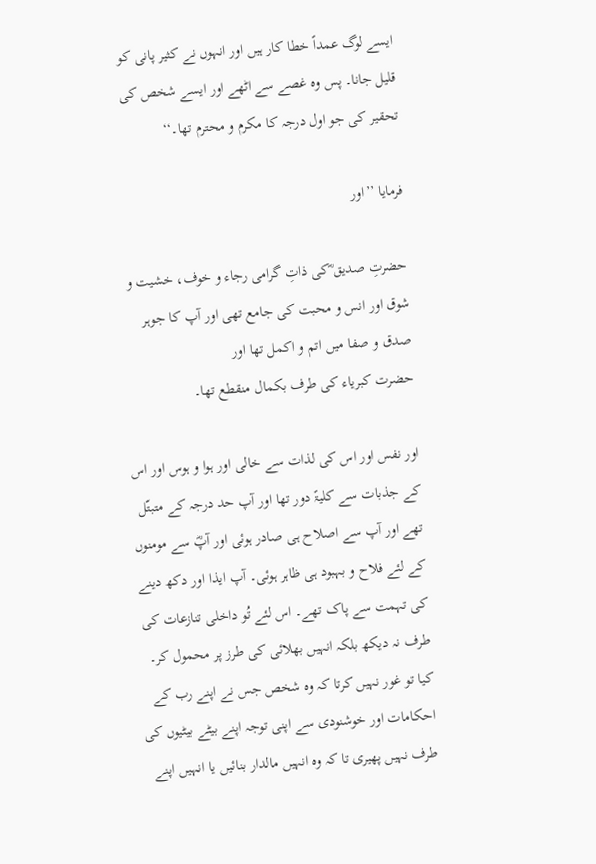ایسے لوگ عمداً خطا کار ہیں اور انہوں نے کثیر پانی کو قلیل جانا۔ پس وہ غصے سے اٹھے اور ایسے شخص کی تحقیر کی جو اول درجہ کا مکرم و محترم تھا۔‘‘

فرمایا ’’اور

حضرتِ صدیق ؓکی ذاتِ گرامی رجاء و خوف، خشیت و شوق اور انس و محبت کی جامع تھی اور آپ کا جوہر صدق و صفا میں اتم و اکمل تھا اور
حضرت کبریاء کی طرف بکمال منقطع تھا۔

اور نفس اور اس کی لذات سے خالی اور ہوا و ہوس اور اس کے جذبات سے کلیۃً دور تھا اور آپ حد درجہ کے متبتّل تھے اور آپ سے اصلاح ہی صادر ہوئی اور آپؓ سے مومنوں کے لئے فلاح و بہبود ہی ظاہر ہوئی۔ آپ ایذا اور دکھ دینے کی تہمت سے پاک تھے۔ اس لئے تُو داخلی تنازعات کی طرف نہ دیکھ بلکہ انہیں بھلائی کی طرز پر محمول کر۔ کیا تو غور نہیں کرتا کہ وہ شخص جس نے اپنے رب کے احکامات اور خوشنودی سے اپنی توجہ اپنے بیٹے بیٹیوں کی طرف نہیں پھیری تا کہ وہ انہیں مالدار بنائیں یا انہیں اپنے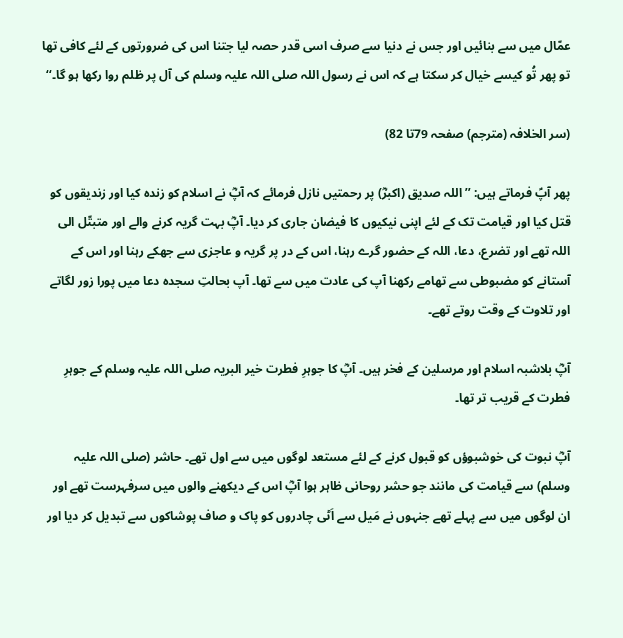عمّال میں سے بنائیں اور جس نے دنیا سے صرف اسی قدر حصہ لیا جتنا اس کی ضرورتوں کے لئے کافی تھا تو پھر تُو کیسے خیال کر سکتا ہے کہ اس نے رسول اللہ صلی اللہ علیہ وسلم کی آل پر ظلم روا رکھا ہو گا۔‘‘

(سر الخلافہ (مترجم) صفحہ 79تا 82)

پھر آپؑ فرماتے ہیں: ’’اللہ صدیق (اکبرؓ) پر رحمتیں نازل فرمائے کہ آپؓ نے اسلام کو زندہ کیا اور زندیقوں کو قتل کیا اور قیامت تک کے لئے اپنی نیکیوں کا فیضان جاری کر دیا۔ آپؓ بہت گریہ کرنے والے اور متبتّل الی اللہ تھے اور تضرع، دعا، اللہ کے حضور گرے رہنا، اس کے در پر گریہ و عاجزی سے جھکے رہنا اور اس کے آستانے کو مضبوطی سے تھامے رکھنا آپ کی عادت میں سے تھا۔ آپ بحالتِ سجدہ دعا میں پورا زور لگاتے اور تلاوت کے وقت روتے تھے۔

آپؓ بلاشبہ اسلام اور مرسلین کے فخر ہیں۔ آپؓ کا جوہرِ فطرت خیر البریہ صلی اللہ علیہ وسلم کے جوہرِ فطرت کے قریب تر تھا۔

آپؓ نبوت کی خوشبوؤں کو قبول کرنے کے لئے مستعد لوگوں میں سے اول تھے۔ حاشر (صلی اللہ علیہ وسلم) سے قیامت کی مانند جو حشر روحانی ظاہر ہوا آپؓ اس کے دیکھنے والوں میں سرفہرست تھے اور ان لوگوں میں سے پہلے تھے جنہوں نے مَیل سے اَٹی چادروں کو پاک و صاف پوشاکوں سے تبدیل کر دیا اور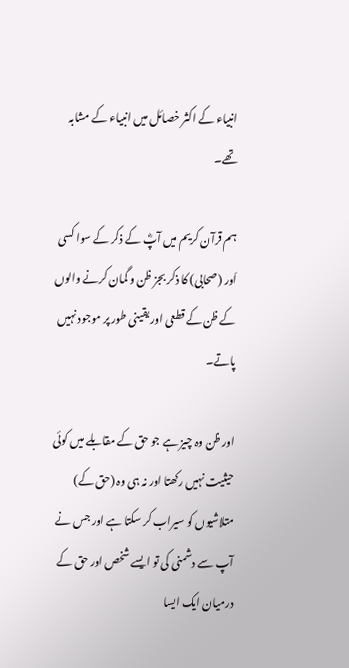انبیاء کے اکثر خصائل میں انبیاء کے مشابہ تھے۔

ہم قرآن کریم میں آپؓ کے ذکر کے سوا کسی اَور (صحابی) کا ذکر بجز ظن و گمان کرنے والوں کے ظن کے قطعی اور یقینی طور پر موجود نہیں پاتے۔

اور ظن وہ چیز ہے جو حق کے مقابلے میں کوئی حیثیت نہیں رکھتا اور نہ ہی وہ (حق کے) متلاشیوں کو سیراب کر سکتا ہے اور جس نے آپ سے دشمنی کی تو ایسے شخص اور حق کے درمیان ایک ایسا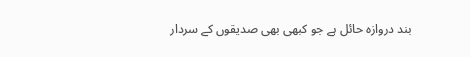بند دروازہ حائل ہے جو کبھی بھی صدیقوں کے سردار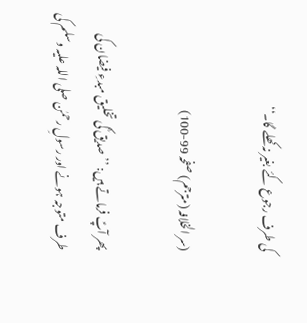کی طرف رجوع کئے بغیر نہ کھلے گا۔‘‘

(سر الخلافہ (مترجم) صفحہ 99-100)

پھر آپؑ فرماتے ہیں: ’’صدیق ؓکی تخلیق مبدءِ فیضان کی طرف متوجہ ہونے اور رسولِ رحمٰن صلی اللہ علیہ وسلم کی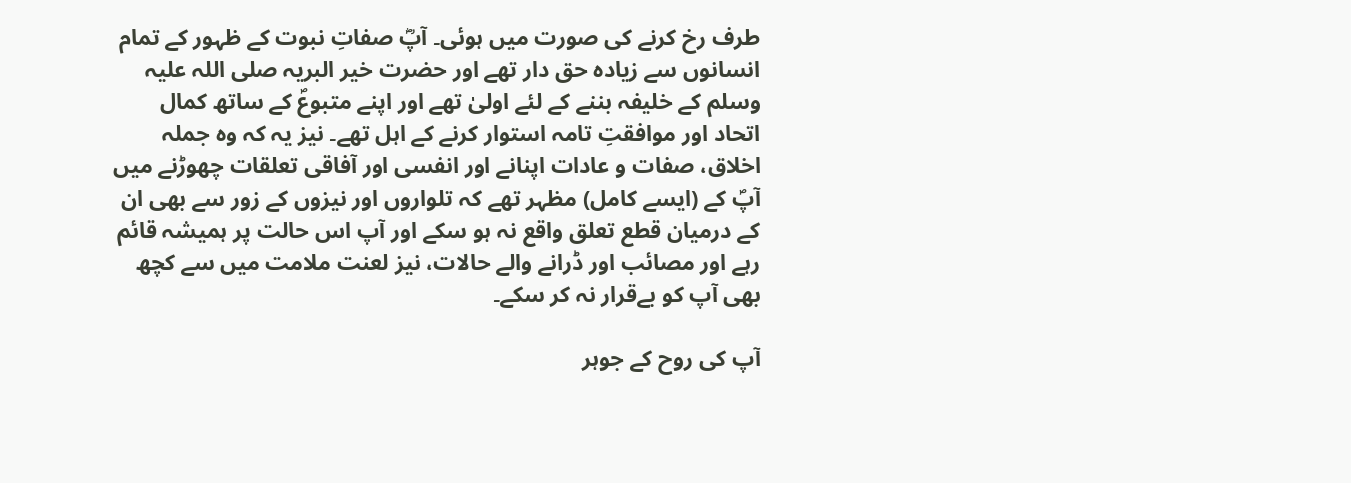طرف رخ کرنے کی صورت میں ہوئی۔ آپؓ صفاتِ نبوت کے ظہور کے تمام انسانوں سے زیادہ حق دار تھے اور حضرت خیر البریہ صلی اللہ علیہ وسلم کے خلیفہ بننے کے لئے اولیٰ تھے اور اپنے متبوعؐ کے ساتھ کمال اتحاد اور موافقتِ تامہ استوار کرنے کے اہل تھے۔ نیز یہ کہ وہ جملہ اخلاق، صفات و عادات اپنانے اور انفسی اور آفاقی تعلقات چھوڑنے میں آپؐ کے (ایسے کامل) مظہر تھے کہ تلواروں اور نیزوں کے زور سے بھی ان کے درمیان قطع تعلق واقع نہ ہو سکے اور آپ اس حالت پر ہمیشہ قائم رہے اور مصائب اور ڈرانے والے حالات، نیز لعنت ملامت میں سے کچھ بھی آپ کو بےقرار نہ کر سکے۔

آپ کی روح کے جوہر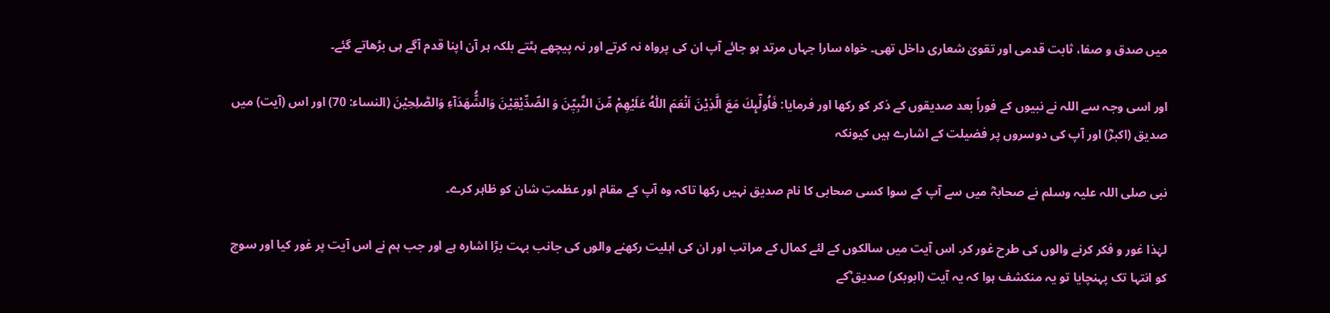میں صدق و صفا، ثابت قدمی اور تقویٰ شعاری داخل تھی۔ خواہ سارا جہاں مرتد ہو جائے آپ ان کی پرواہ نہ کرتے اور نہ پیچھے ہٹتے بلکہ ہر آن اپنا قدم آگے ہی بڑھاتے گئے۔

اور اسی وجہ سے اللہ نے نبیوں کے فوراً بعد صدیقوں کے ذکر کو رکھا اور فرمایا: فَاُولٰٓىِٕكَ مَعَ الَّذِيْنَ اَنْعَمَ اللّٰهُ عَلَيْهِمْ مِّنَ النَّبِيّٖنَ وَ الصِّدِّيْقِيْنَ وَالشُّهَدَآءِ وَالصّٰلِحِيْنَ (النساء: 70) اور اس (آیت) میں صدیق (اکبرؓ) اور آپ کی دوسروں پر فضیلت کے اشارے ہیں کیونکہ

نبی صلی اللہ علیہ وسلم نے صحابہؓ میں سے آپ کے سوا کسی صحابی کا نام صدیق نہیں رکھا تاکہ وہ آپ کے مقام اور عظمتِ شان کو ظاہر کرے۔

لہٰذا غور و فکر کرنے والوں کی طرح غور کر۔ اس آیت میں سالکوں کے لئے کمال کے مراتب اور ان کی اہلیت رکھنے والوں کی جانب بہت بڑا اشارہ ہے اور جب ہم نے اس آیت پر غور کیا اور سوچ کو انتہا تک پہنچایا تو یہ منکشف ہوا کہ یہ آیت (ابوبکر) صدیق ؓکے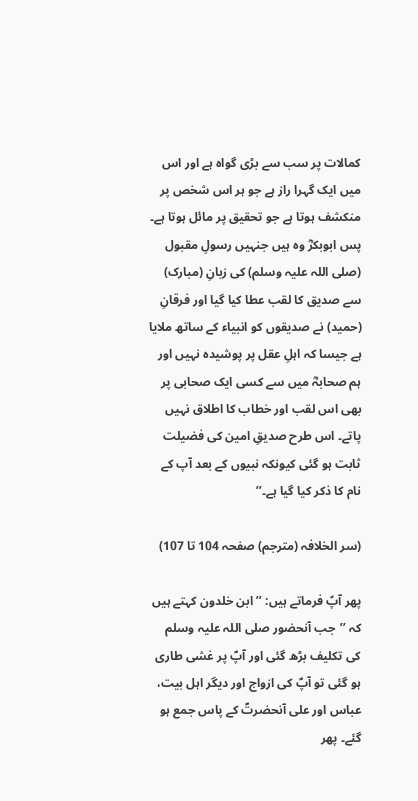کمالات پر سب سے بڑی گواہ ہے اور اس میں ایک گہرا راز ہے جو ہر اس شخص پر منکشف ہوتا ہے جو تحقیق پر مائل ہوتا ہے۔ پس ابوبکرؓ وہ ہیں جنہیں رسولِ مقبول (صلی اللہ علیہ وسلم) کی زبانِ (مبارک) سے صدیق کا لقب عطا کیا گیا اور فرقانِ (حمید) نے صدیقوں کو انبیاء کے ساتھ ملایا ہے جیسا کہ اہلِ عقل پر پوشیدہ نہیں اور ہم صحابہؓ میں سے کسی ایک صحابی پر بھی اس لقب اور خطاب کا اطلاق نہیں پاتے۔ اس طرح صدیقِ امین کی فضیلت ثابت ہو گئی کیونکہ نبیوں کے بعد آپ کے نام کا ذکر کیا گیا ہے۔’’

(سر الخلافہ (مترجم) صفحہ 104 تا 107)

پھر آپؑ فرماتے ہیں: ’’ابن خلدون کہتے ہیں کہ ’’جب آنحضور صلی اللہ علیہ وسلم کی تکلیف بڑھ گئی اور آپؐ پر غشی طاری ہو گئی تو آپؐ کی ازواج اور دیگر اہل بیت، عباس اور علی آنحضرتؐ کے پاس جمع ہو گئے۔ پھر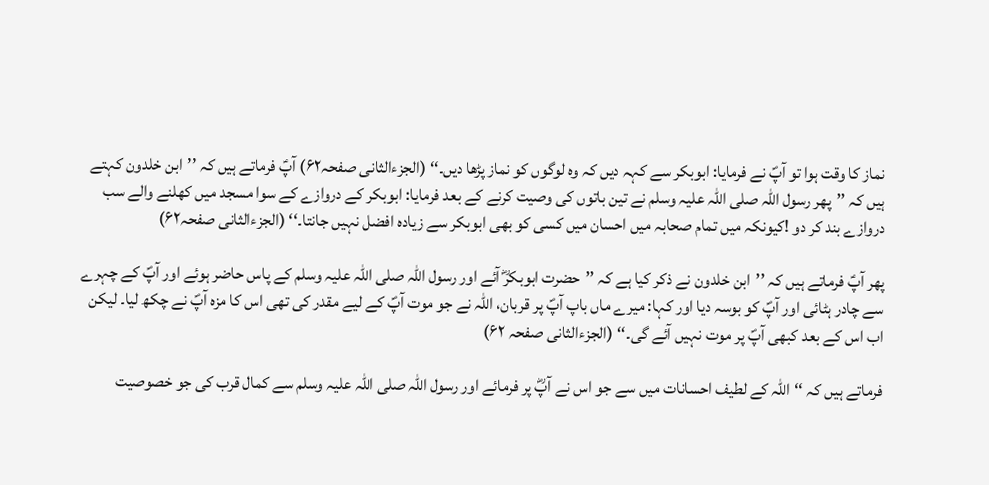نماز کا وقت ہوا تو آپؐ نے فرمایا: ابوبکر سے کہہ دیں کہ وہ لوگوں کو نماز پڑھا دیں۔‘‘ (الجزءالثانی صفحہ۶۲) آپؑ فرماتے ہیں کہ ’’ابن خلدون کہتے ہیں کہ ’’پھر رسول اللہ صلی اللہ علیہ وسلم نے تین باتوں کی وصیت کرنے کے بعد فرمایا: ابوبکر کے دروازے کے سوا مسجد میں کھلنے والے سب دروازے بند کر دو !کیونکہ میں تمام صحابہ میں احسان میں کسی کو بھی ابوبکر سے زیادہ افضل نہیں جانتا۔‘‘ (الجزءالثانی صفحہ۶۲)

پھر آپؑ فرماتے ہیں کہ ’’ابن خلدون نے ذکر کیا ہے کہ ’’حضرت ابوبکرؓ آئے اور رسول اللہ صلی اللہ علیہ وسلم کے پاس حاضر ہوئے اور آپؐ کے چہرے سے چادر ہٹائی اور آپؐ کو بوسہ دیا اور کہا: میرے ماں باپ آپؐ پر قربان، اللہ نے جو موت آپؐ کے لیے مقدر کی تھی اس کا مزہ آپؐ نے چکھ لیا۔ لیکن اب اس کے بعد کبھی آپؐ پر موت نہیں آئے گی۔‘‘ (الجزءالثانی صفحہ ۶۲)

فرماتے ہیں کہ ‘‘اللہ کے لطیف احسانات میں سے جو اس نے آپؓ پر فرمائے اور رسول اللہ صلی اللہ علیہ وسلم سے کمال قرب کی جو خصوصیت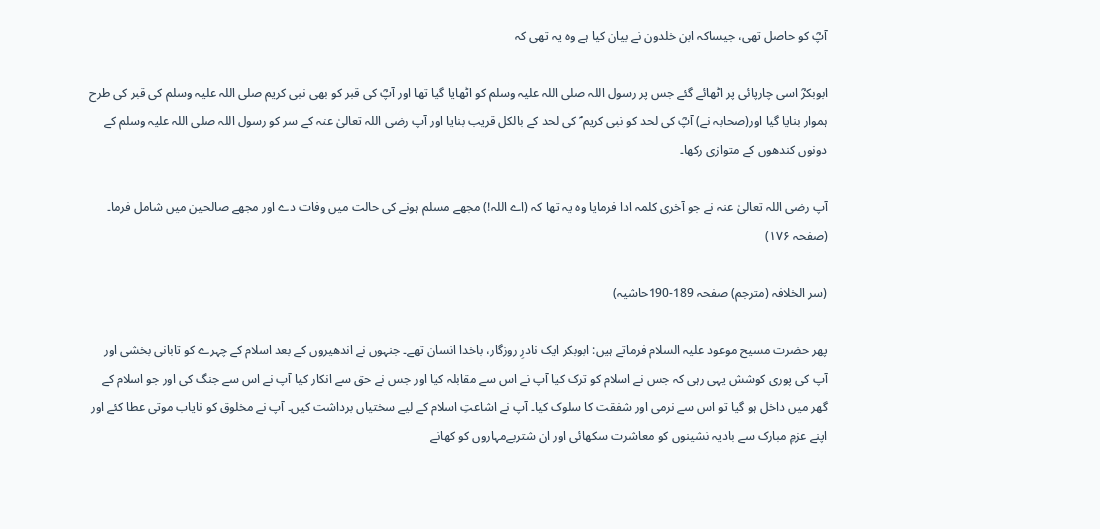آپؓ کو حاصل تھی، جیساکہ ابن خلدون نے بیان کیا ہے وہ یہ تھی کہ

ابوبکرؓ اسی چارپائی پر اٹھائے گئے جس پر رسول اللہ صلی اللہ علیہ وسلم کو اٹھایا گیا تھا اور آپؓ کی قبر کو بھی نبی کریم صلی اللہ علیہ وسلم کی قبر کی طرح ہموار بنایا گیا اور(صحابہ نے) آپؓ کی لحد کو نبی کریم ؐ کی لحد کے بالکل قریب بنایا اور آپ رضی اللہ تعالیٰ عنہ کے سر کو رسول اللہ صلی اللہ علیہ وسلم کے دونوں کندھوں کے متوازی رکھا۔

آپ رضی اللہ تعالیٰ عنہ نے جو آخری کلمہ ادا فرمایا وہ یہ تھا کہ (اے اللہ!) مجھے مسلم ہونے کی حالت میں وفات دے اور مجھے صالحین میں شامل فرما۔ (صفحہ ۱۷۶)

(سر الخلافہ (مترجم) صفحہ 189-190حاشیہ)

پھر حضرت مسیح موعود علیہ السلام فرماتے ہیں: ابوبکر ایک نادرِ روزگار، باخدا انسان تھے۔ جنہوں نے اندھیروں کے بعد اسلام کے چہرے کو تابانی بخشی اور آپ کی پوری کوشش یہی رہی کہ جس نے اسلام کو ترک کیا آپ نے اس سے مقابلہ کیا اور جس نے حق سے انکار کیا آپ نے اس سے جنگ کی اور جو اسلام کے گھر میں داخل ہو گیا تو اس سے نرمی اور شفقت کا سلوک کیا۔ آپ نے اشاعتِ اسلام کے لیے سختیاں برداشت کیں۔ آپ نے مخلوق کو نایاب موتی عطا کئے اور اپنے عزمِ مبارک سے بادیہ نشینوں کو معاشرت سکھائی اور ان شتربےمہاروں کو کھانے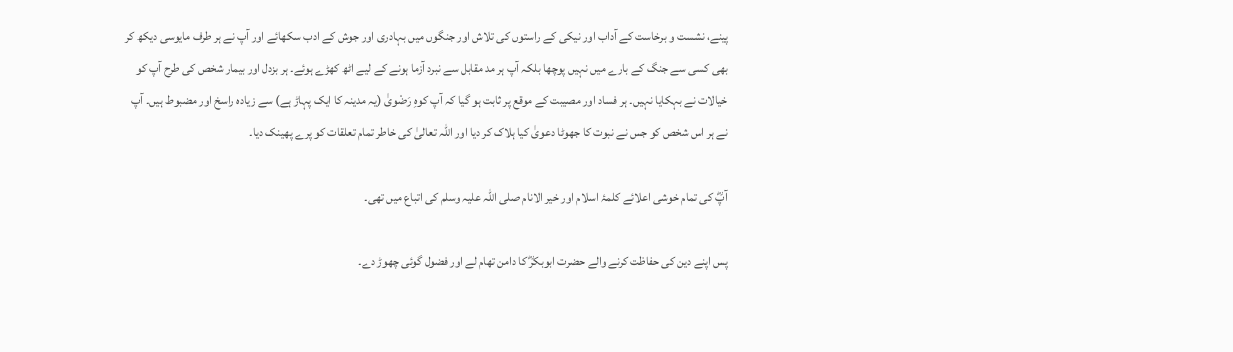پینے، نشست و برخاست کے آداب اور نیکی کے راستوں کی تلاش اور جنگوں میں بہادری اور جوش کے ادب سکھائے اور آپ نے ہر طرف مایوسی دیکھ کر بھی کسی سے جنگ کے بارے میں نہیں پوچھا بلکہ آپ ہر مد مقابل سے نبرد آزما ہونے کے لیے اٹھ کھڑے ہوئے۔ ہر بزدل اور بیمار شخص کی طرح آپ کو خیالات نے بہکایا نہیں۔ ہر فساد اور مصیبت کے موقع پر ثابت ہو گیا کہ آپ کوہِ رَضْویٰ (یہ مدینہ کا ایک پہاڑ ہے) سے زیادہ راسخ اور مضبوط ہیں۔ آپ نے ہر اس شخص کو جس نے نبوت کا جھوٹا دعویٰ کیا ہلاک کر دیا اور اللہ تعالیٰ کی خاطر تمام تعلقات کو پرے پھینک دیا۔

آپؓ کی تمام خوشی اعلائے کلمۂ اسلام اور خیر الانام صلی اللہ علیہ وسلم کی اتباع میں تھی۔

پس اپنے دین کی حفاظت کرنے والے حضرت ابوبکرؓ کا دامن تھام لے اور فضول گوئی چھوڑ دے۔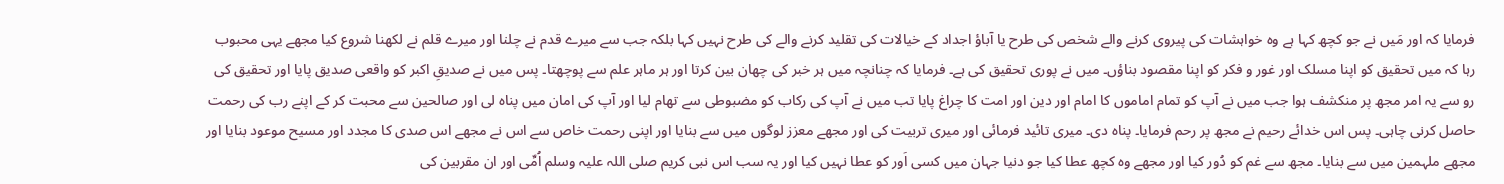فرمایا کہ اور مَیں نے جو کچھ کہا ہے وہ خواہشات کی پیروی کرنے والے شخص کی طرح یا آباؤ اجداد کے خیالات کی تقلید کرنے والے کی طرح نہیں کہا بلکہ جب سے میرے قدم نے چلنا اور میرے قلم نے لکھنا شروع کیا مجھے یہی محبوب رہا کہ میں تحقیق کو اپنا مسلک اور غور و فکر کو اپنا مقصود بناؤں۔ میں نے پوری تحقیق کی ہے۔ فرمایا کہ چنانچہ میں ہر خبر کی چھان بین کرتا اور ہر ماہر علم سے پوچھتا۔ پس میں نے صدیقِ اکبر کو واقعی صدیق پایا اور تحقیق کی رو سے یہ امر مجھ پر منکشف ہوا جب میں نے آپ کو تمام اماموں کا امام اور دین اور امت کا چراغ پایا تب میں نے آپ کی رکاب کو مضبوطی سے تھام لیا اور آپ کی امان میں پناہ لی اور صالحین سے محبت کر کے اپنے رب کی رحمت حاصل کرنی چاہی۔ پس اس خدائے رحیم نے مجھ پر رحم فرمایا۔ پناہ دی۔ میری تائید فرمائی اور میری تربیت کی اور مجھے معزز لوگوں میں سے بنایا اور اپنی رحمت خاص سے اس نے مجھے اس صدی کا مجدد اور مسیح موعود بنایا اور مجھے ملہمین میں سے بنایا۔ مجھ سے غم کو دُور کیا اور مجھے وہ کچھ عطا کیا جو دنیا جہان میں کسی اَور کو عطا نہیں کیا اور یہ سب اس نبی کریم صلی اللہ علیہ وسلم اُمِّی اور ان مقربین کی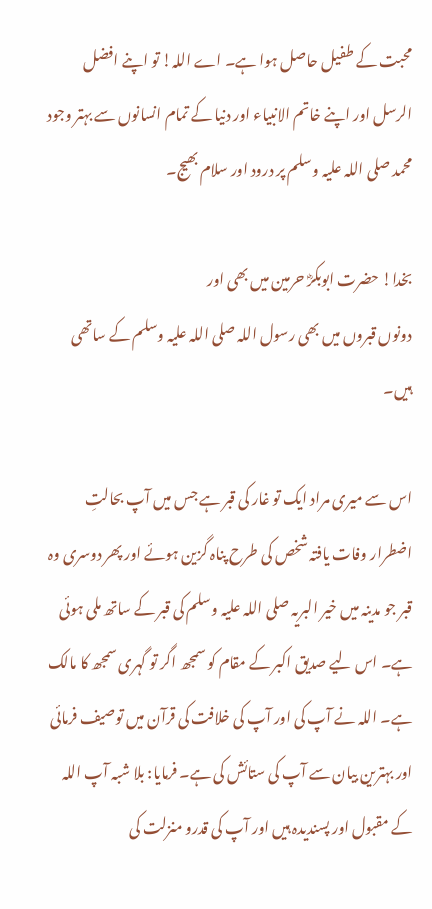محبت کے طفیل حاصل ہوا ہے۔ اے اللہ! تو اپنے افضل الرسل اور اپنے خاتم الانبیاء اور دنیا کے تمام انسانوں سے بہتر وجود محمد صلی اللہ علیہ وسلم پر درود اور سلام بھیج۔

بخدا! حضرت ابوبکرؓ حرمین میں بھی اور
دونوں قبروں میں بھی رسول اللہ صلی اللہ علیہ وسلم کے ساتھی ہیں۔

اس سے میری مراد ایک تو غار کی قبر ہے جس میں آپ بحالتِ اضطرار وفات یافتہ شخص کی طرح پناہ گزین ہوئے اور پھر دوسری وہ قبر جو مدینہ میں خیر البریہ صلی اللہ علیہ وسلم کی قبر کے ساتھ ملی ہوئی ہے۔ اس لیے صدیق اکبر کے مقام کو سمجھ اگر تو گہری سمجھ کا مالک ہے۔ اللہ نے آپ کی اور آپ کی خلافت کی قرآن میں توصیف فرمائی اور بہترین بیان سے آپ کی ستائش کی ہے۔ فرمایا: بلا شبہ آپ اللہ کے مقبول اور پسندیدہ ہیں اور آپ کی قدرو منزلت کی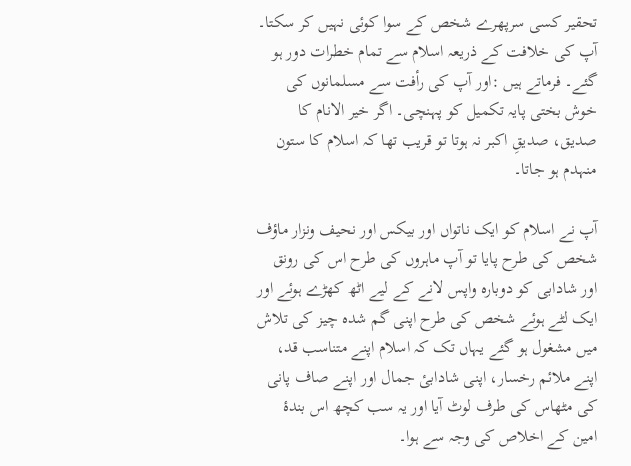تحقیر کسی سرپھرے شخص کے سوا کوئی نہیں کر سکتا۔ آپ کی خلافت کے ذریعہ اسلام سے تمام خطرات دور ہو گئے۔ فرماتے ہیں :اور آپ کی رأفت سے مسلمانوں کی خوش بختی پایہ تکمیل کو پہنچی۔ اگر خیر الانام کا صدیق، صدیقِ اکبر نہ ہوتا تو قریب تھا کہ اسلام کا ستون منہدم ہو جاتا۔

آپ نے اسلام کو ایک ناتواں اور بیکس اور نحیف ونزار ماؤف شخص کی طرح پایا تو آپ ماہروں کی طرح اس کی رونق اور شادابی کو دوبارہ واپس لانے کے لیے اٹھ کھڑے ہوئے اور ایک لٹے ہوئے شخص کی طرح اپنی گم شدہ چیز کی تلاش میں مشغول ہو گئے یہاں تک کہ اسلام اپنے متناسب قد، اپنے ملائم رخسار، اپنی شادابیٔ جمال اور اپنے صاف پانی کی مٹھاس کی طرف لوٹ آیا اور یہ سب کچھ اس بندۂ امین کے اخلاص کی وجہ سے ہوا۔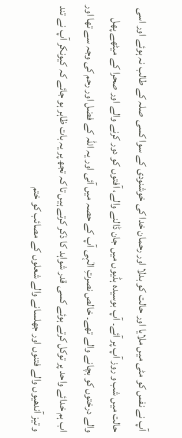آپ نے نفس کو مٹی میں ملایا اور حالت کو بدلا اور رحمان خدا کی خوشنودی کے سوا کسی صلہ کے طالب نہ ہوئے اور اسی حالت میں شب و روز آپ پر آئے۔ آپ بوسیدہ ہڈیوں میں جان ڈالنے والے، آفتوں کو دور کرنے والے اور صحرا کے میٹھے پھل والے درختوں کو بچانے والے تھے۔ خالص نصرتِ الٰہی آپ کے حصہ میں آئی اور یہ اللہ کے فضل اور رحم کی وجہ سے تھا اور اب ہم خدائے واحد پر توکل کرتے ہوئے کسی قدر شواہد کا ذکر کرتے ہیں تا کہ تجھ پر یہ بات ظاہر ہو جائے کہ کیونکر آپ نے تند و تیز آندھیوں والے فتنوں اور جھلسانے والے شعلوں کے مصائب کو ختم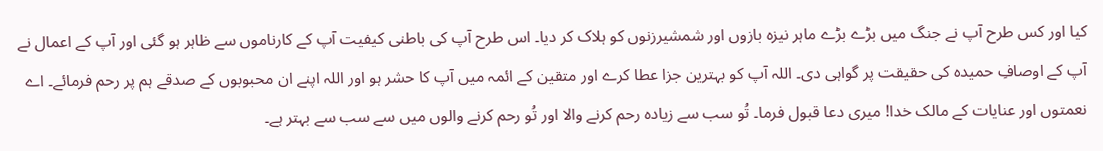کیا اور کس طرح آپ نے جنگ میں بڑے بڑے ماہر نیزہ بازوں اور شمشیرزنوں کو ہلاک کر دیا۔ اس طرح آپ کی باطنی کیفیت آپ کے کارناموں سے ظاہر ہو گئی اور آپ کے اعمال نے آپ کے اوصافِ حمیدہ کی حقیقت پر گواہی دی۔ اللہ آپ کو بہترین جزا عطا کرے اور متقین کے ائمہ میں آپ کا حشر ہو اور اللہ اپنے ان محبوبوں کے صدقے ہم پر رحم فرمائے۔ اے نعمتوں اور عنایات کے مالک خدا! میری دعا قبول فرما۔ تُو سب سے زیادہ رحم کرنے والا اور تُو رحم کرنے والوں میں سے سب سے بہتر ہے۔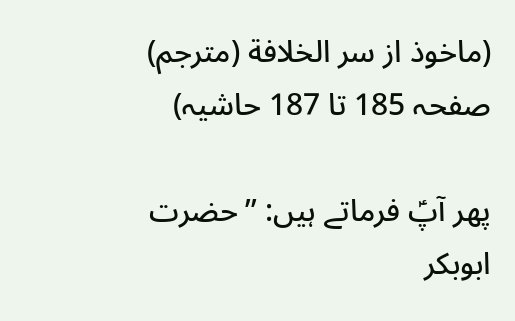(ماخوذ از سر الخلافة (مترجم) صفحہ 185 تا 187 حاشیہ)

پھر آپؑ فرماتے ہیں: ’’حضرت ابوبکر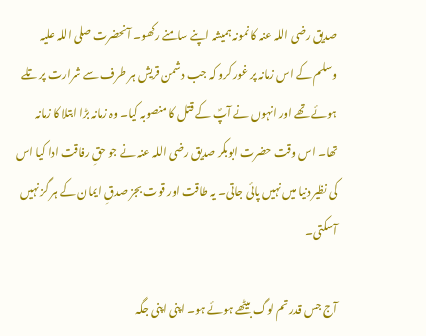صدیق رضی اللہ عنہ کا نمونہ ہمیشہ اپنے سامنے رکھو۔ آنحضرت صلی اللہ علیہ وسلم کے اس زمانہ پر غور کرو کہ جب دشمن قریش ہر طرف سے شرارت پر تلے ہوئے تھے اور انہوں نے آپؐ کے قتل کا منصوبہ کیا۔ وہ زمانہ بڑا ابتلا کا زمانہ تھا۔ اس وقت حضرت ابوبکر صدیق رضی اللہ عنہ نے جو حقِ رفاقت ادا کیا اس کی نظیر دنیا میں نہیں پائی جاتی۔ یہ طاقت اور قوت بجز صدقِ ایمان کے ہر گز نہیں آسکتی۔

آج جس قدر تم لوگ بیٹھے ہوئے ہو۔ اپنی اپنی جگہ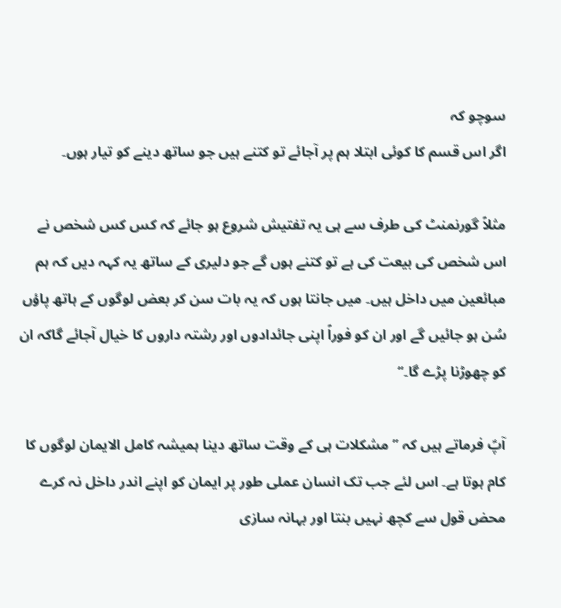سوچو کہ
اگر اس قسم کا کوئی ابتلا ہم پر آجائے تو کتنے ہیں جو ساتھ دینے کو تیار ہوں۔

مثلاً گورنمنٹ کی طرف سے ہی یہ تفتیش شروع ہو جائے کہ کس کس شخص نے اس شخص کی بیعت کی ہے تو کتنے ہوں گے جو دلیری کے ساتھ یہ کہہ دیں کہ ہم مبائعین میں داخل ہیں۔ میں جانتا ہوں کہ یہ بات سن کر بعض لوگوں کے ہاتھ پاؤں سُن ہو جائیں گے اور ان کو فوراً اپنی جائدادوں اور رشتہ داروں کا خیال آجائے گاکہ ان کو چھوڑنا پڑے گا۔‘‘

آپؑ فرماتے ہیں کہ ’’مشکلات ہی کے وقت ساتھ دینا ہمیشہ کامل الایمان لوگوں کا کام ہوتا ہے۔ اس لئے جب تک انسان عملی طور پر ایمان کو اپنے اندر داخل نہ کرے محض قول سے کچھ نہیں بنتا اور بہانہ سازی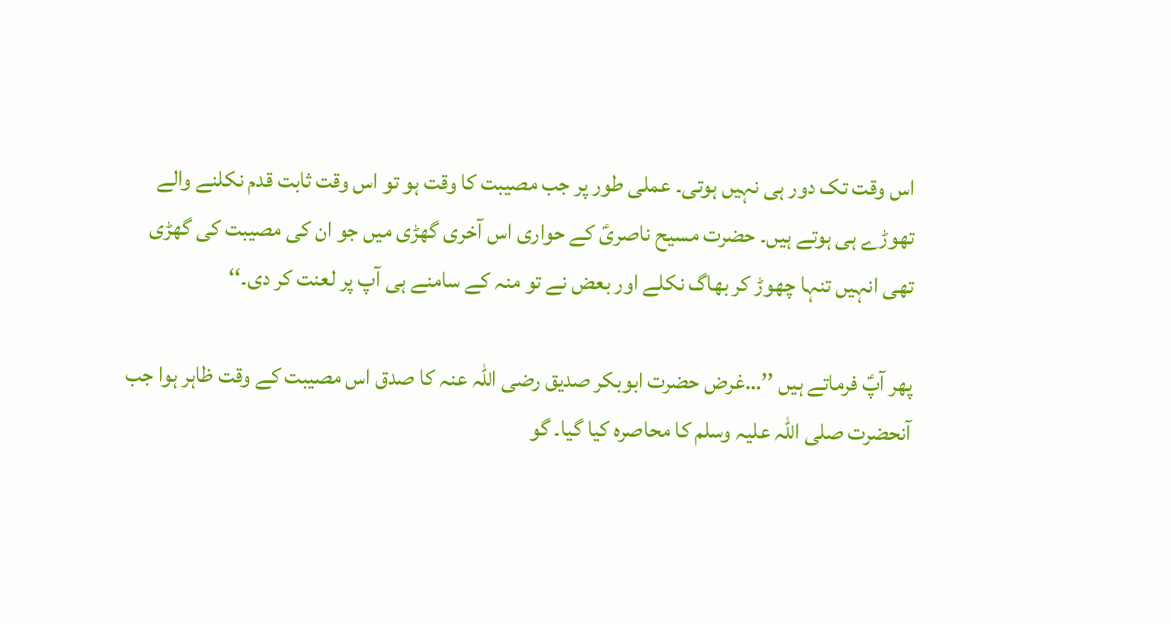اس وقت تک دور ہی نہیں ہوتی۔ عملی طور پر جب مصیبت کا وقت ہو تو اس وقت ثابت قدم نکلنے والے تھوڑے ہی ہوتے ہیں۔ حضرت مسیح ناصریؑ کے حواری اس آخری گھڑی میں جو ان کی مصیبت کی گھڑی تھی انہیں تنہا چھوڑ کر بھاگ نکلے اور بعض نے تو منہ کے سامنے ہی آپ پر لعنت کر دی۔‘‘

پھر آپؑ فرماتے ہیں ’’…غرض حضرت ابوبکر صدیق رضی اللہ عنہ کا صدق اس مصیبت کے وقت ظاہر ہوا جب آنحضرت صلی اللہ علیہ وسلم کا محاصرہ کیا گیا۔ گو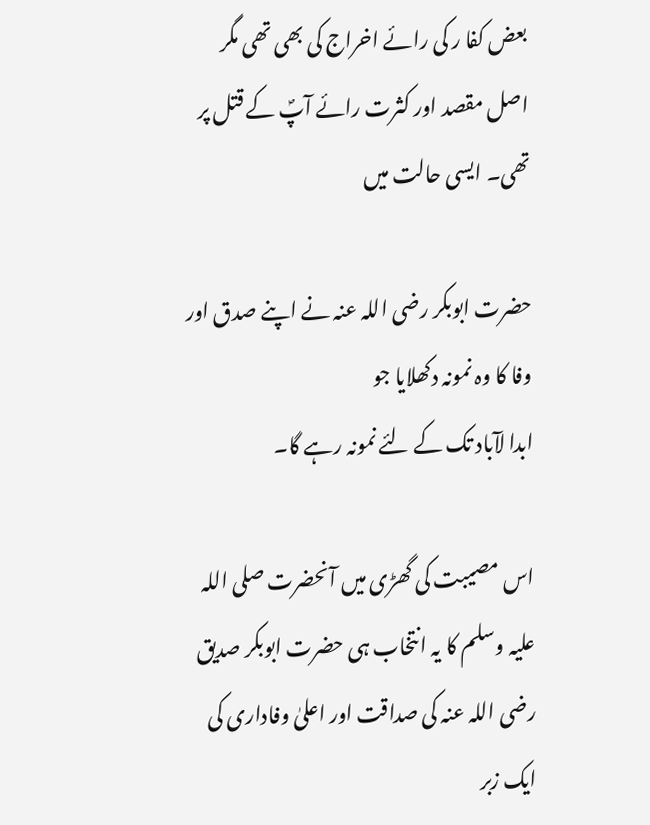بعض کفا ر کی رائے اخراج کی بھی تھی مگر اصل مقصد اور کثرت رائے آپؐ کے قتل پر تھی۔ ایسی حالت میں

حضرت ابوبکر رضی اللہ عنہ نے اپنے صدق اور وفا کا وہ نمونہ دکھلایا جو
ابدا لآباد تک کے لئے نمونہ رہے گا۔

اس مصیبت کی گھڑی میں آنحضرت صلی اللہ علیہ وسلم کا یہ انتخاب ہی حضرت ابوبکر صدیق رضی اللہ عنہ کی صداقت اور اعلیٰ وفاداری کی ایک زبر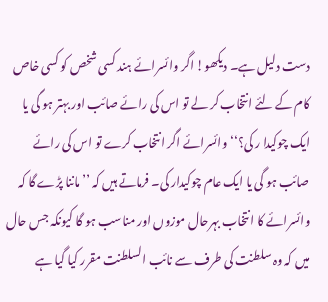دست دلیل ہے۔ دیکھو! اگر وائسرائے ہند کسی شخص کو کسی خاص کام کے لئے انتخاب کر لے تو اس کی رائے صائب اور بہتر ہو گی یا ایک چوکیدا ر کی؟‘‘ وائسرائے اگر انتخاب کرے تو اس کی رائے صائب ہو گی یا ایک عام چوکیدار کی۔ فرماتے ہیں کہ ’’ماننا پڑے گا کہ وائسرائے کا انتخاب بہرحال موزوں اور مناسب ہو گا کیونکہ جس حال میں کہ وہ سلطنت کی طرف سے نائب السلطنت مقرر کیا گیا ہے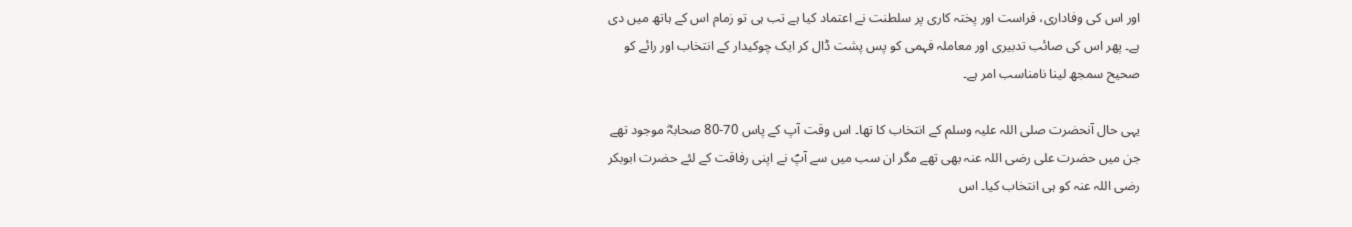اور اس کی وفاداری، فراست اور پختہ کاری پر سلطنت نے اعتماد کیا ہے تب ہی تو زمام اس کے ہاتھ میں دی ہے۔ پھر اس کی صائب تدبیری اور معاملہ فہمی کو پس پشت ڈال کر ایک چوکیدار کے انتخاب اور رائے کو صحیح سمجھ لینا نامناسب امر ہے۔

یہی حال آنحضرت صلی اللہ علیہ وسلم کے انتخاب کا تھا۔ اس وقت آپ کے پاس 70-80 صحابہؓ موجود تھے جن میں حضرت علی رضی اللہ عنہ بھی تھے مگر ان سب میں سے آپؐ نے اپنی رفاقت کے لئے حضرت ابوبکر رضی اللہ عنہ کو ہی انتخاب کیا۔ اس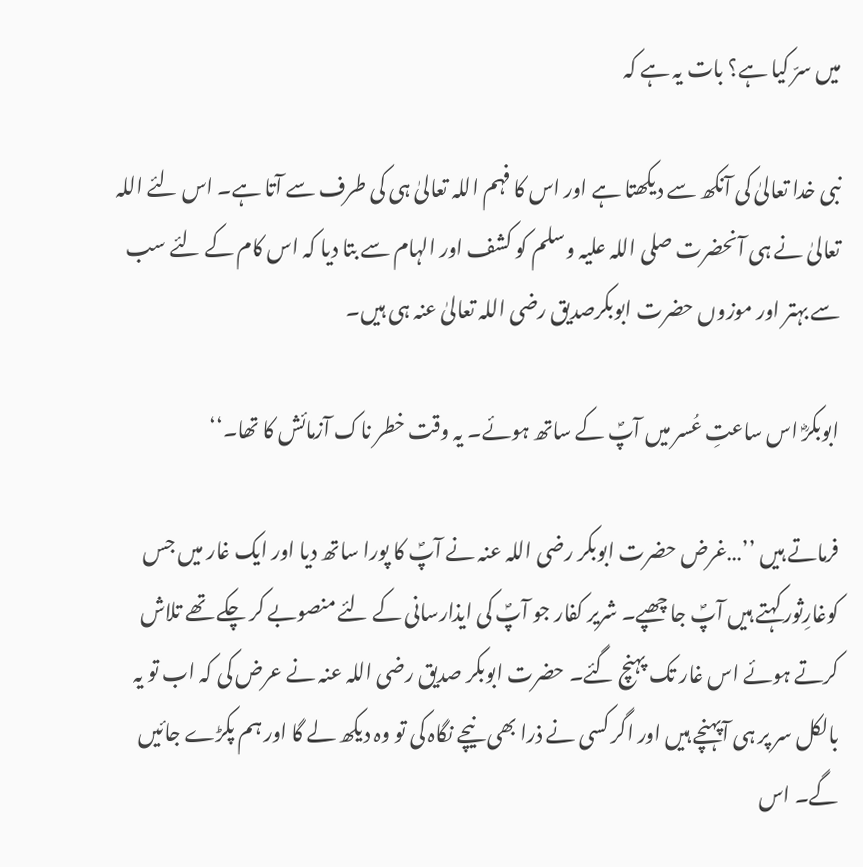میں سرّ کیا ہے؟ بات یہ ہے کہ

نبی خدا تعالیٰ کی آنکھ سے دیکھتا ہے اور اس کا فہم اللہ تعالیٰ ہی کی طرف سے آتا ہے۔ اس لئے اللہ تعالیٰ نے ہی آنحضرت صلی اللہ علیہ وسلم کو کشف اور الہام سے بتا دیا کہ اس کام کے لئے سب سے بہتر اور موزوں حضرت ابوبکرصدیق رضی اللہ تعالیٰ عنہ ہی ہیں۔

ابوبکرؓ اس ساعتِ عُسر میں آپؐ کے ساتھ ہوئے۔ یہ وقت خطر ناک آزمائش کا تھا۔‘‘

فرماتے ہیں ’’…غرض حضرت ابوبکر رضی اللہ عنہ نے آپؐ کا پورا ساتھ دیا اور ایک غار میں جس کوغارِثور کہتے ہیں آپؐ جا چھپے۔ شریر کفار جو آپؐ کی ایذارسانی کے لئے منصوبے کر چکے تھے تلاش کرتے ہوئے اس غار تک پہنچ گئے۔ حضرت ابوبکر صدیق رضی اللہ عنہ نے عرض کی کہ اب تو یہ بالکل سر پر ہی آپہنچے ہیں اور اگر کسی نے ذرا بھی نیچے نگاہ کی تو وہ دیکھ لے گا اور ہم پکڑے جائیں گے۔ اس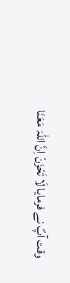وقت آپؐ نے فرمایا لَا تَحْزَنْ اِنَّ اللّٰہَ مَعَنَا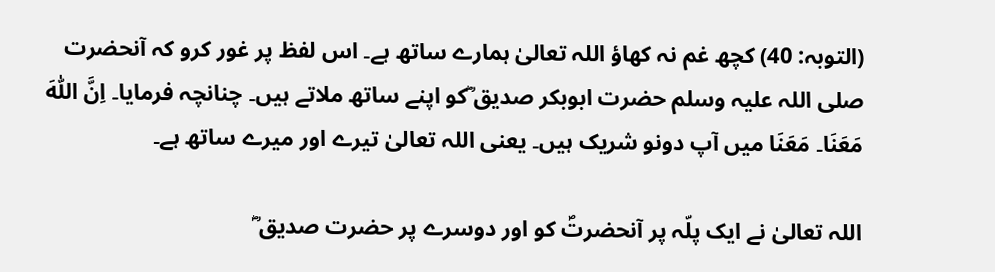(التوبہ: 40) کچھ غم نہ کھاؤ اللہ تعالیٰ ہمارے ساتھ ہے۔ اس لفظ پر غور کرو کہ آنحضرت صلی اللہ علیہ وسلم حضرت ابوبکر صدیق ؓکو اپنے ساتھ ملاتے ہیں۔ چنانچہ فرمایا۔ اِنَّ اللّٰہَ مَعَنَا۔ مَعَنَا میں آپ دونو شریک ہیں۔ یعنی اللہ تعالیٰ تیرے اور میرے ساتھ ہے۔

اللہ تعالیٰ نے ایک پلّہ پر آنحضرتؐ کو اور دوسرے پر حضرت صدیق ؓ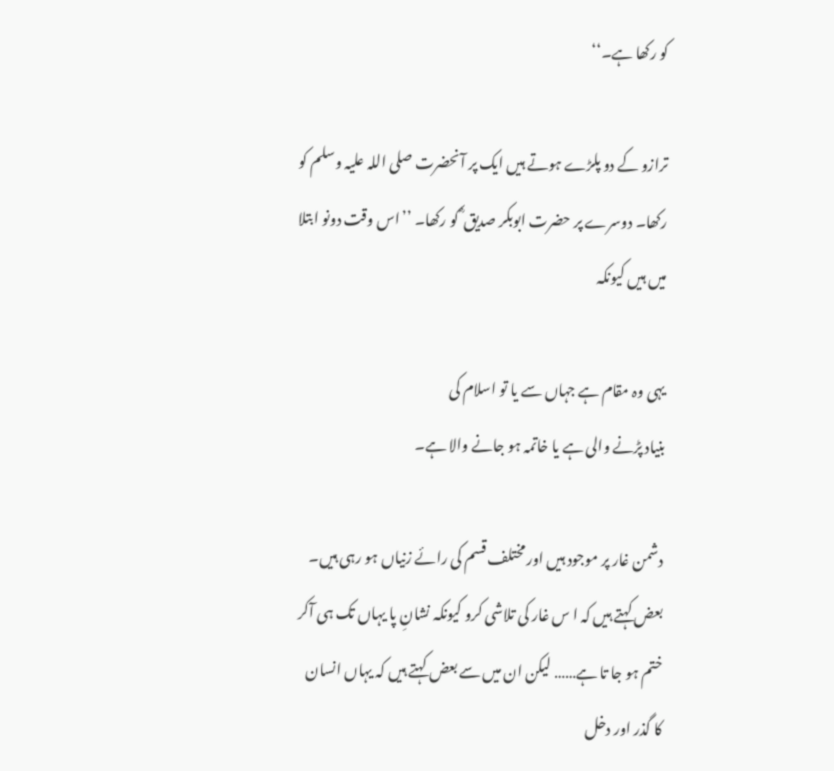کو رکھا ہے۔‘‘

ترازو کے دو پلڑے ہوتے ہیں ایک پر آنحضرت صلی اللہ علیہ وسلم کو رکھا۔ دوسرے پر حضرت ابوبکر صدیق ؓ کو رکھا۔ ’’اس وقت دونو ابتلا میں ہیں کیونکہ

یہی وہ مقام ہے جہاں سے یا تو اسلام کی
بنیاد پڑنے والی ہے یا خاتمہ ہو جانے والا ہے۔

دشمن غار پر موجود ہیں اور مختلف قسم کی رائے زنیاں ہو رہی ہیں۔ بعض کہتے ہیں کہ ا س غار کی تلاشی کرو کیونکہ نشانِ پا یہاں تک ہی آکر ختم ہو جا تا ہے…… لیکن ان میں سے بعض کہتے ہیں کہ یہاں انسان کا گذر اور دخل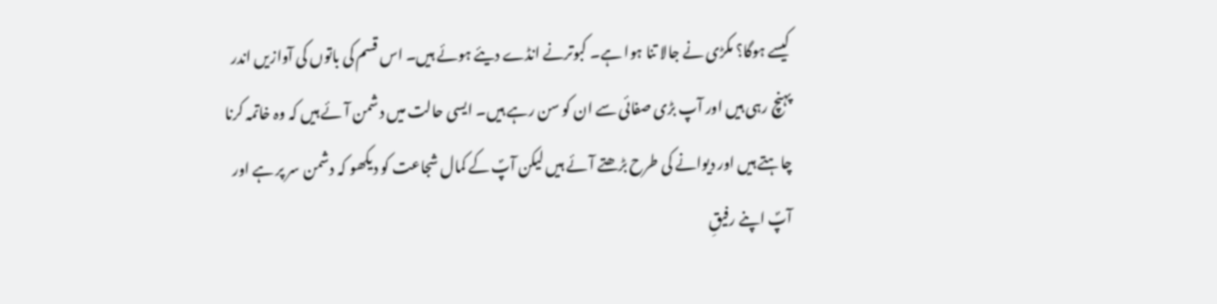کیسے ہوگا؟ مکڑی نے جالا تنا ہوا ہے۔ کبوترنے انڈے دیئے ہوئے ہیں۔ اس قسم کی باتوں کی آوازیں اندر پہنچ رہی ہیں اور آپ بڑی صفائی سے ان کو سن رہے ہیں۔ ایسی حالت میں دشمن آئے ہیں کہ وہ خاتمہ کرنا چاہتے ہیں اور دیوانے کی طرح بڑھتے آئے ہیں لیکن آپؐ کے کمال شجاعت کو دیکھو کہ دشمن سر پر ہے اور آپؐ اپنے رفیقِ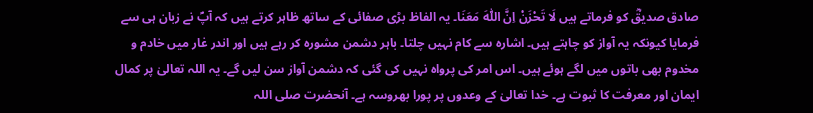صادق صدیقؓ کو فرماتے ہیں لَا تَحْزَنْ اِنَّ اللّٰہَ مَعَنَا۔ یہ الفاظ بڑی صفائی کے ساتھ ظاہر کرتے ہیں کہ آپؐ نے زبان ہی سے فرمایا کیونکہ یہ آواز کو چاہتے ہیں۔ اشارہ سے کام نہیں چلتا۔ باہر دشمن مشورہ کر رہے ہیں اور اندر غار میں خادم و مخدوم بھی باتوں میں لگے ہوئے ہیں۔ اس امر کی پرواہ نہیں کی گئی کہ دشمن آواز سن لیں گے۔ یہ اللہ تعالیٰ پر کمال ایمان اور معرفت کا ثبوت ہے۔ خدا تعالیٰ کے وعدوں پر پورا بھروسہ ہے۔ آنحضرت صلی اللہ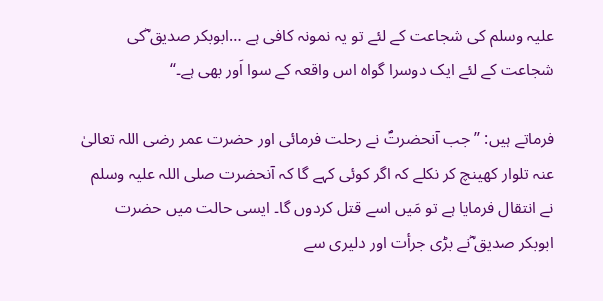علیہ وسلم کی شجاعت کے لئے تو یہ نمونہ کافی ہے …ابوبکر صدیق ؓکی شجاعت کے لئے ایک دوسرا گواہ اس واقعہ کے سوا اَور بھی ہے۔‘‘

فرماتے ہیں: ’’جب آنحضرتؐ نے رحلت فرمائی اور حضرت عمر رضی اللہ تعالیٰ عنہ تلوار کھینچ کر نکلے کہ اگر کوئی کہے گا کہ آنحضرت صلی اللہ علیہ وسلم نے انتقال فرمایا ہے تو مَیں اسے قتل کردوں گا۔ ایسی حالت میں حضرت ابوبکر صدیق ؓنے بڑی جرأت اور دلیری سے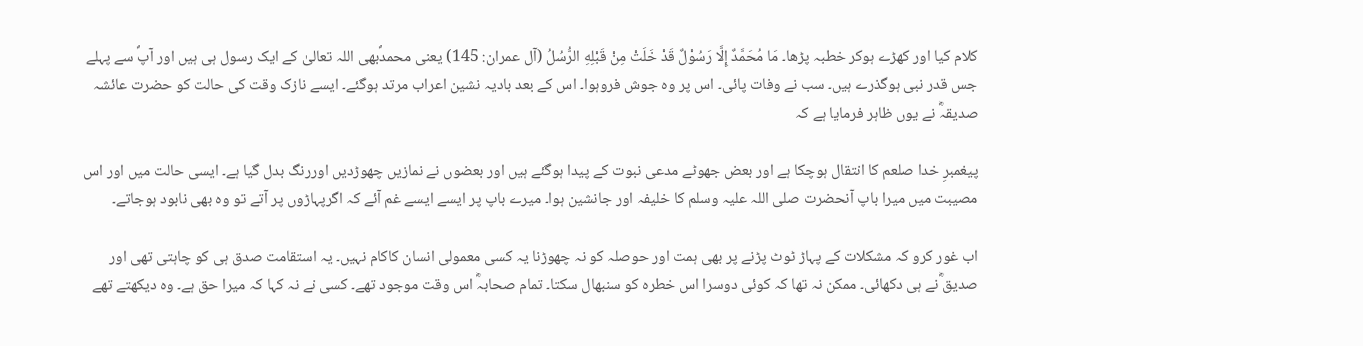کلام کیا اور کھڑے ہوکر خطبہ پڑھا۔ مَا مُحَمَّدٌ إِلَّا رَسُوْلٌ قَدْ خَلَتْ مِنْ قَبْلِهِ الرُّسُلُ (آل عمران: 145) یعنی محمدؐبھی اللہ تعالیٰ کے ایک رسول ہی ہیں اور آپؐ سے پہلے جس قدر نبی ہوگذرے ہیں۔ سب نے وفات پائی۔ اس پر وہ جوش فروہوا۔ اس کے بعد بادیہ نشین اعراب مرتد ہوگئے۔ ایسے نازک وقت کی حالت کو حضرت عائشہ صدیقہؓ نے یوں ظاہر فرمایا ہے کہ

پیغمبرِ خدا صلعم کا انتقال ہوچکا ہے اور بعض جھوٹے مدعی نبوت کے پیدا ہوگئے ہیں اور بعضوں نے نمازیں چھوڑدیں اوررنگ بدل گیا ہے۔ ایسی حالت میں اور اس مصیبت میں میرا باپ آنحضرت صلی اللہ علیہ وسلم کا خلیفہ اور جانشین ہوا۔ میرے باپ پر ایسے ایسے غم آئے کہ اگرپہاڑوں پر آتے تو وہ بھی نابود ہوجاتے۔

اب غور کرو کہ مشکلات کے پہاڑ ٹوٹ پڑنے پر بھی ہمت اور حوصلہ کو نہ چھوڑنا یہ کسی معمولی انسان کاکام نہیں۔ یہ استقامت صدق ہی کو چاہتی تھی اور صدیق ؓنے ہی دکھائی۔ ممکن نہ تھا کہ کوئی دوسرا اس خطرہ کو سنبھال سکتا۔ تمام صحابہؓ اس وقت موجود تھے۔ کسی نے نہ کہا کہ میرا حق ہے۔ وہ دیکھتے تھے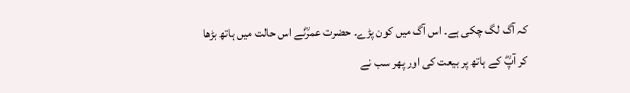کہ آگ لگ چکی ہے۔ اس آگ میں کون پڑے۔ حضرت عمرؓنے اس حالت میں ہاتھ بڑھا کر آپؓ کے ہاتھ پر بیعت کی اور پھر سب نے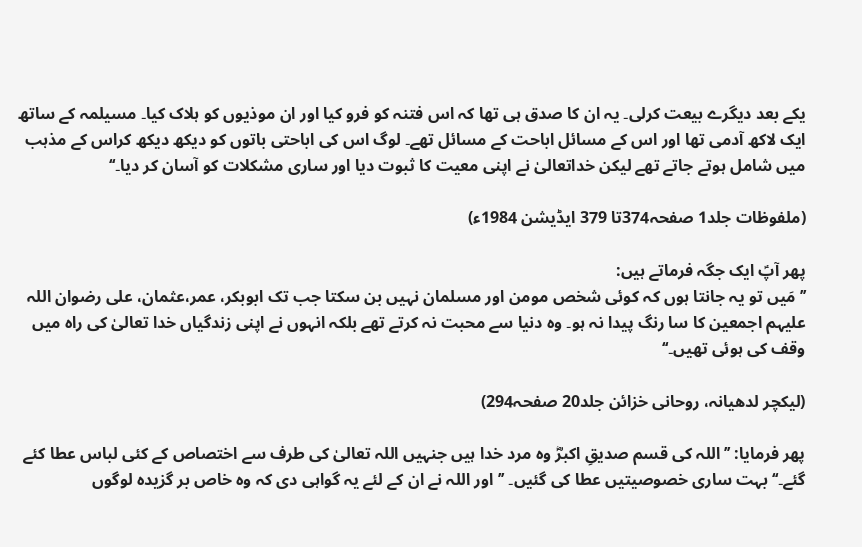یکے بعد دیگرے بیعت کرلی۔ یہ ان کا صدق ہی تھا کہ اس فتنہ کو فرو کیا اور ان موذیوں کو ہلاک کیا۔ مسیلمہ کے ساتھ ایک لاکھ آدمی تھا اور اس کے مسائل اباحت کے مسائل تھے۔ لوگ اس کی اباحتی باتوں کو دیکھ دیکھ کراس کے مذہب میں شامل ہوتے جاتے تھے لیکن خداتعالیٰ نے اپنی معیت کا ثبوت دیا اور ساری مشکلات کو آسان کر دیا۔‘‘

(ملفوظات جلد1 صفحہ374تا 379 ایڈیشن 1984ء)

پھر آپؑ ایک جگہ فرماتے ہیں:
’’مَیں تو یہ جانتا ہوں کہ کوئی شخص مومن اور مسلمان نہیں بن سکتا جب تک ابوبکر، عمر،عثمان، علی رضوان اللہ علیہم اجمعین کا سا رنگ پیدا نہ ہو۔ وہ دنیا سے محبت نہ کرتے تھے بلکہ انہوں نے اپنی زندگیاں خدا تعالیٰ کی راہ میں وقف کی ہوئی تھیں۔‘‘

(لیکچر لدھیانہ، روحانی خزائن جلد20 صفحہ294)

پھر فرمایا: ’’اللہ کی قسم صدیقِ اکبرؓ وہ مرد خدا ہیں جنہیں اللہ تعالیٰ کی طرف سے اختصاص کے کئی لباس عطا کئے گئے۔‘‘ بہت ساری خصوصیتیں عطا کی گئیں۔ ’’اور اللہ نے ان کے لئے یہ گواہی دی کہ وہ خاص بر گزیدہ لوگوں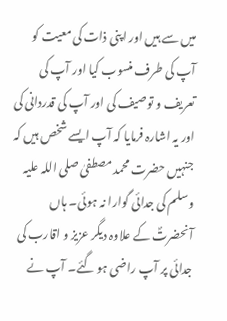میں سے ہیں اور اپنی ذات کی معیت کو آپ کی طرف منسوب کیا اور آپ کی تعریف و توصیف کی اور آپ کی قدردانی کی اور یہ اشارہ فرمایا کہ آپ ایسے شخص ہیں کہ جنہیں حضرت محمد مصطفیٰ صلی اللہ علیہ وسلم کی جدائی گوارا نہ ہوئی۔ ہاں آنحضرتؐ کے علاوہ دیگر عزیز و اقارب کی جدائی پر آپ راضی ہو گئے۔ آپ نے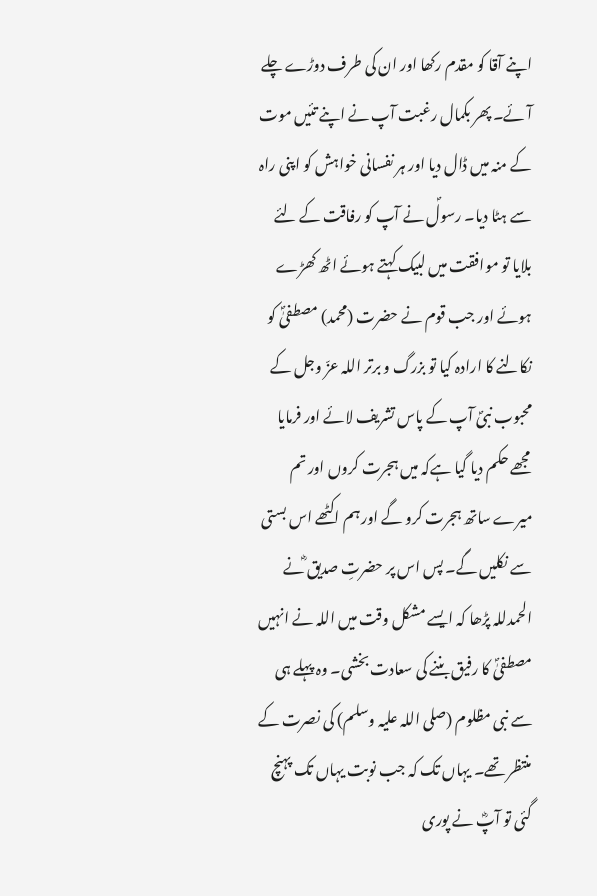اپنے آقا کو مقدم رکھا اور ان کی طرف دوڑے چلے آئے۔ پھر بکمال رغبت آپ نے اپنے تئیں موت کے منہ میں ڈال دیا اور ہر نفسانی خواہش کو اپنی راہ سے ہٹا دیا۔ رسولؐ نے آپ کو رفاقت کے لئے بلایا تو موافقت میں لبیک کہتے ہوئے اٹھ کھڑے ہوئے اور جب قوم نے حضرت (محمد) مصطفیٰؐ کو نکالنے کا ارادہ کیا تو بزرگ و برتر اللہ عزّ وجل کے محبوب نبیؐ آپ کے پاس تشریف لائے اور فرمایا مجھے حکم دیا گیا ہےکہ میں ہجرت کروں اور تم میرے ساتھ ہجرت کرو گے اور ہم اکٹھے اس بستی سے نکلیں گے۔ پس اس پر حضرتِ صدیق ؓنے الحمدللہ پڑھا کہ ایسے مشکل وقت میں اللہ نے انہیں مصطفیٰؐ کا رفیق بننے کی سعادت بخشی۔ وہ پہلے ہی سے نبی مظلوم (صلی اللہ علیہ وسلم) کی نصرت کے منتظر تھے۔ یہاں تک کہ جب نوبت یہاں تک پہنچ گئی تو آپؓ نے پوری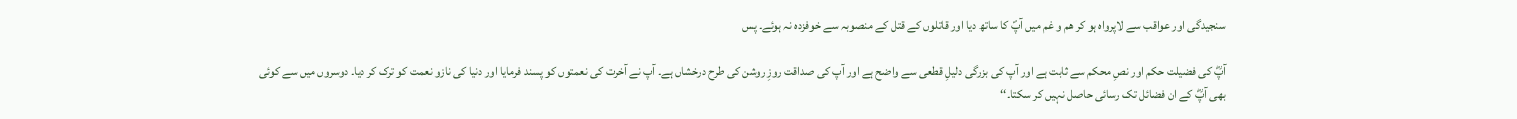سنجیدگی اور عواقب سے لاپرواہ ہو کر ھم و غم میں آپؐ کا ساتھ دیا اور قاتلوں کے قتل کے منصوبہ سے خوفزدہ نہ ہوئے۔ پس

آپؓ کی فضیلت حکم اور نصِ محکم سے ثابت ہے اور آپ کی بزرگی دلیلِ قطعی سے واضح ہے اور آپ کی صداقت روزِ روشن کی طرح درخشاں ہے۔ آپ نے آخرت کی نعمتوں کو پسند فرمایا اور دنیا کی نازو نعمت کو ترک کر دیا۔ دوسروں میں سے کوئی بھی آپؓ کے ان فضائل تک رسائی حاصل نہیں کر سکتا۔‘‘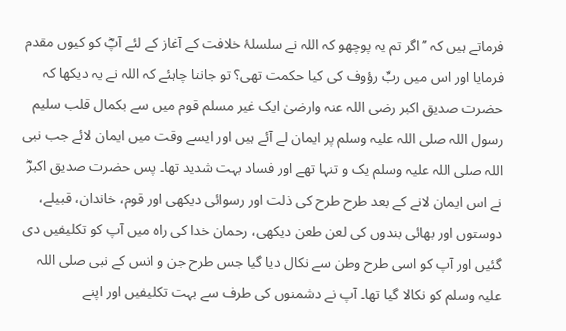فرماتے ہیں کہ ’’اگر تم یہ پوچھو کہ اللہ نے سلسلۂ خلافت کے آغاز کے لئے آپؓ کو کیوں مقدم فرمایا اور اس میں ربِّ رؤوف کی کیا حکمت تھی؟ تو جاننا چاہئے کہ اللہ نے یہ دیکھا کہ حضرت صدیق اکبر رضی اللہ عنہ وارضیٰ ایک غیر مسلم قوم میں سے بکمال قلب سلیم رسول اللہ صلی اللہ علیہ وسلم پر ایمان لے آئے ہیں اور ایسے وقت میں ایمان لائے جب نبی اللہ صلی اللہ علیہ وسلم یک و تنہا تھے اور فساد بہت شدید تھا۔ پس حضرت صدیق اکبرؓ نے اس ایمان لانے کے بعد طرح طرح کی ذلت اور رسوائی دیکھی اور قوم، خاندان، قبیلے، دوستوں اور بھائی بندوں کی لعن طعن دیکھی، رحمان خدا کی راہ میں آپ کو تکلیفیں دی گئیں اور آپ کو اسی طرح وطن سے نکال دیا گیا جس طرح جن و انس کے نبی صلی اللہ علیہ وسلم کو نکالا گیا تھا۔ آپ نے دشمنوں کی طرف سے بہت تکلیفیں اور اپنے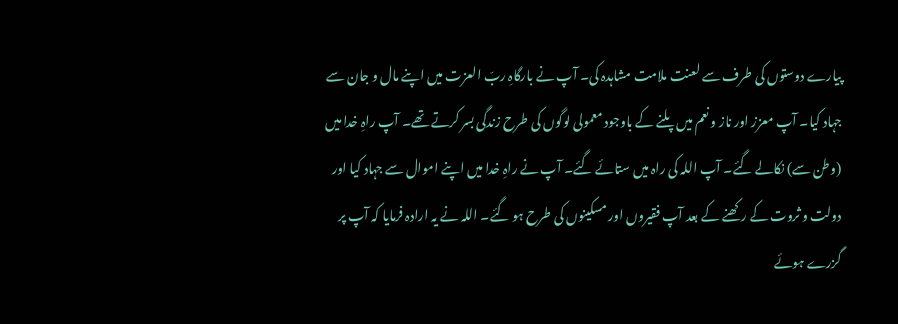پیارے دوستوں کی طرف سے لعنت ملامت مشاہدہ کی۔ آپ نے بارگاہِ ربّ العزت میں اپنے مال و جان سے جہاد کیا۔ آپ معزز اور ناز و نعم میں پلنے کے باوجود معمولی لوگوں کی طرح زندگی بسر کرتے تھے۔ آپ راہِ خدا میں (وطن سے) نکالے گئے۔ آپ اللہ کی راہ میں ستائے گئے۔ آپ نے راہِ خدا میں اپنے اموال سے جہاد کیا اور دولت و ثروت کے رکھنے کے بعد آپ فقیروں اور مسکینوں کی طرح ہو گئے۔ اللہ نے یہ ارادہ فرمایا کہ آپ پر گزرے ہوئے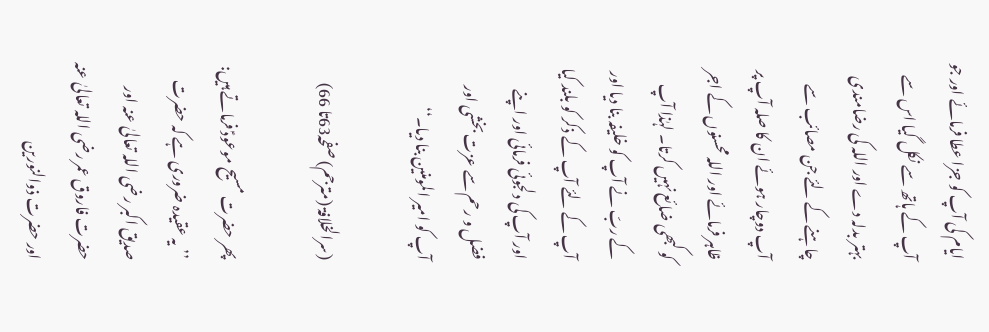ایام کی آپ کو جزا عطا فرمائے اور جو آپ کے ہاتھ سے نکل گیا اس سے بہتر بدلہ دے اور اللہ کی رضامندی چاہنے کے لئے جن مصائب سے آپ دوچار ہوئے ان کا صلہ آپ پر ظاہر فرمائے اور اللہ محسنوں کے اجر کو کبھی ضائع نہیں کرتا۔ لہٰذا آپ کے ربّ نے آپ کو خلیفہ بنا دیا اور آپ کے لئے آپ کے ذکر کو بلند کیا اور آپ کی دلجوئی فرمائی اور اپنے فضل و رحم سے عزت بخشی اور آپ کو امیر المومنین بنا دیا۔‘‘

(سرالخلافۃ (مترجم) صفحہ63تا 66)

پھر حضرت مسیح موعودؑ فرماتے ہیں: ’’یہ عقیدہ ضروری ہے کہ حضرت صدیق اکبر رضی اللہ تعالیٰ عنہ اور حضرت فاروق عمر رضی اللہ تعالیٰ عنہ اور حضرت ذوالنورین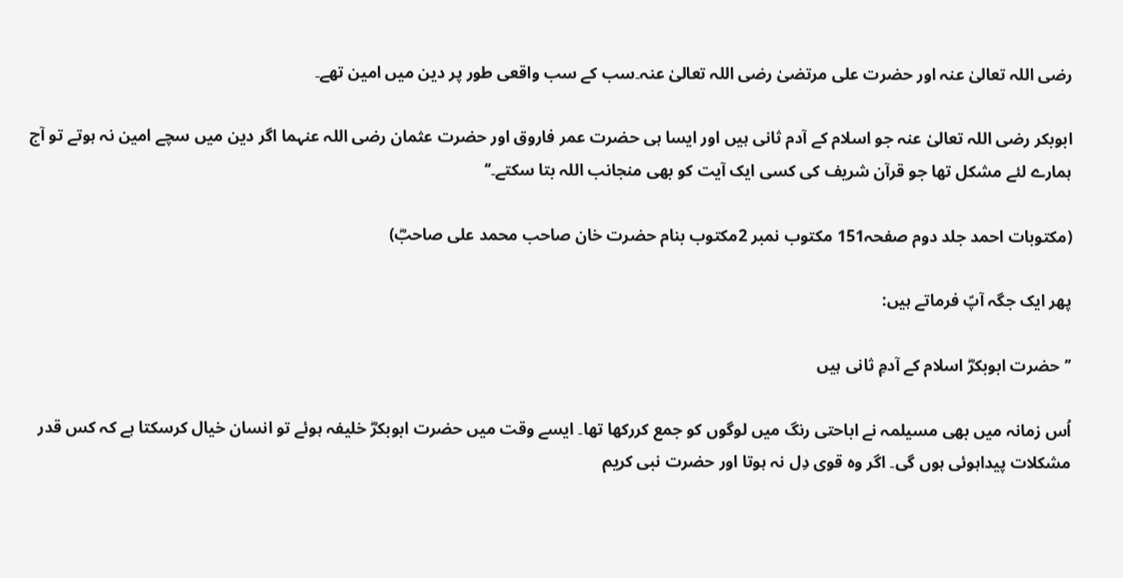رضی اللہ تعالیٰ عنہ اور حضرت علی مرتضیٰ رضی اللہ تعالیٰ عنہ۔سب کے سب واقعی طور پر دین میں امین تھے۔

ابوبکر رضی اللہ تعالیٰ عنہ جو اسلام کے آدم ثانی ہیں اور ایسا ہی حضرت عمر فاروق اور حضرت عثمان رضی اللہ عنہما اگر دین میں سچے امین نہ ہوتے تو آج ہمارے لئے مشکل تھا جو قرآن شریف کی کسی ایک آیت کو بھی منجانب اللہ بتا سکتے۔‘‘

(مکتوبات احمد جلد دوم صفحہ151 مکتوب نمبر 2مکتوب بنام حضرت خان صاحب محمد علی صاحبؓ)

پھر ایک جگہ آپؑ فرماتے ہیں:

’’حضرت ابوبکرؓ اسلام کے آدمِ ثانی ہیں

اُس زمانہ میں بھی مسیلمہ نے اباحتی رنگ میں لوگوں کو جمع کررکھا تھا۔ ایسے وقت میں حضرت ابوبکرؓ خلیفہ ہوئے تو انسان خیال کرسکتا ہے کہ کس قدر مشکلات پیداہوئی ہوں گی۔ اگر وہ قوی دِل نہ ہوتا اور حضرت نبی کریم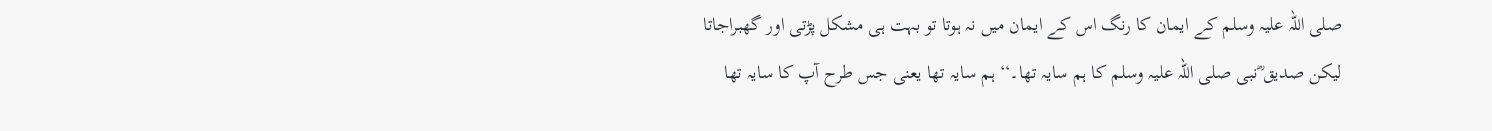صلی اللہ علیہ وسلم کے ایمان کا رنگ اس کے ایمان میں نہ ہوتا تو بہت ہی مشکل پڑتی اور گھبراجاتا لیکن صدیق ؓنبی صلی اللہ علیہ وسلم کا ہم سایہ تھا۔‘‘ ہم سایہ تھا یعنی جس طرح آپ کا سایہ تھا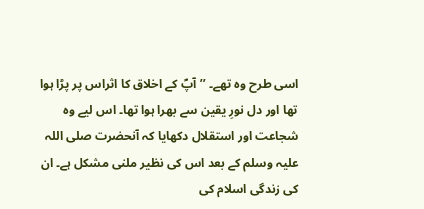اسی طرح وہ تھے۔ ’’آپؐ کے اخلاق کا اثراس پر پڑا ہوا تھا اور دل نورِ یقین سے بھرا ہوا تھا۔ اس لیے وہ شجاعت اور استقلال دکھایا کہ آنحضرت صلی اللہ علیہ وسلم کے بعد اس کی نظیر ملنی مشکل ہے۔ ان کی زندگی اسلام کی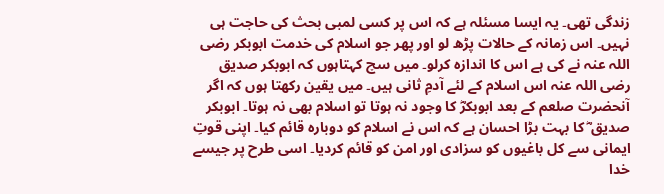زندگی تھی۔ یہ ایسا مسئلہ ہے کہ اس پر کسی لمبی بحث کی حاجت ہی نہیں۔ اس زمانہ کے حالات پڑھ لو اور پھر جو اسلام کی خدمت ابوبکر رضی اللہ عنہ نے کی ہے اس کا اندازہ کرلو۔ میں سچ کہتاہوں کہ ابوبکر صدیق رضی اللہ عنہ اس اسلام کے لئے آدمِ ثانی ہیں۔ میں یقین رکھتا ہوں کہ اگر آنحضرت صلعم کے بعد ابوبکرؓ کا وجود نہ ہوتا تو اسلام بھی نہ ہوتا۔ ابوبکر صدیق ؓ کا بہت بڑا احسان ہے کہ اس نے اسلام کو دوبارہ قائم کیا۔ اپنی قوتِ ایمانی سے کل باغیوں کو سزادی اور امن کو قائم کردیا۔ اسی طرح پر جیسے خدا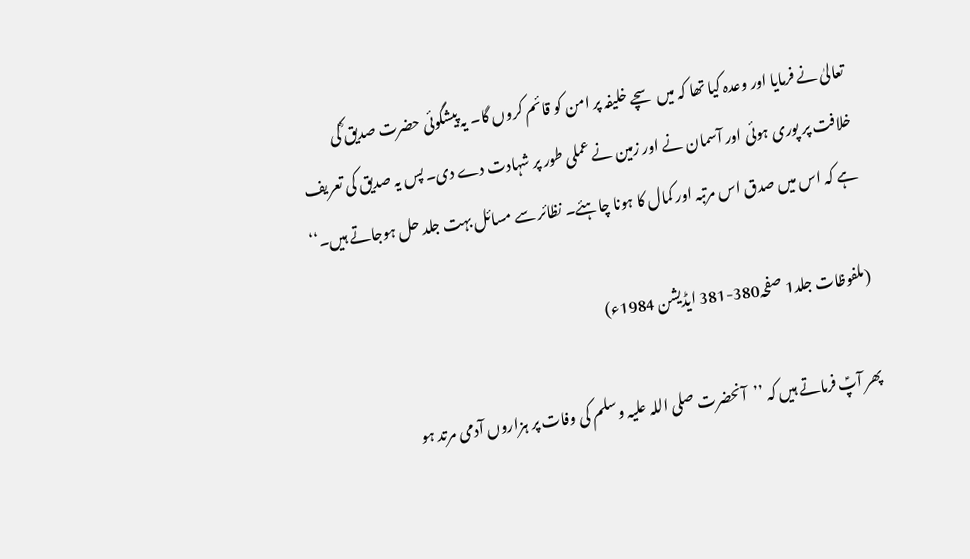تعالیٰ نے فرمایا اور وعدہ کیا تھا کہ میں سچے خلیفہ پر امن کو قائم کروں گا۔ یہ پیشگوئی حضرت صدیق ؓکی خلافت پر پوری ہوئی اور آسمان نے اور زمین نے عملی طور پر شہادت دے دی۔ پس یہ صدیق کی تعریف ہے کہ اس میں صدق اس مرتبہ اور کمال کا ہونا چاہئے۔ نظائر سے مسائل بہت جلد حل ہوجاتے ہیں۔‘‘

(ملفوظات جلد1 صفحہ380-381 ایڈیشن 1984ء)

پھر آپؑ فرماتے ہیں کہ ’’آنحضرت صلی اللہ علیہ وسلم کی وفات پر ہزاروں آدمی مرتد ہو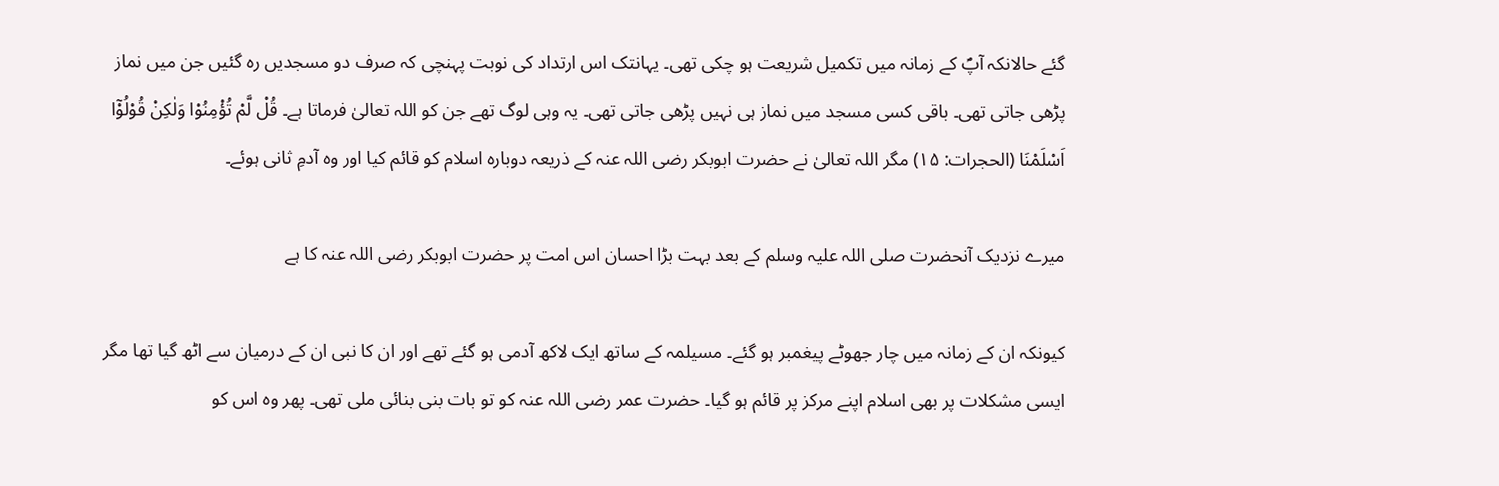گئے حالانکہ آپؐ کے زمانہ میں تکمیل شریعت ہو چکی تھی۔ یہانتک اس ارتداد کی نوبت پہنچی کہ صرف دو مسجدیں رہ گئیں جن میں نماز پڑھی جاتی تھی۔ باقی کسی مسجد میں نماز ہی نہیں پڑھی جاتی تھی۔ یہ وہی لوگ تھے جن کو اللہ تعالیٰ فرماتا ہے۔ قُلْ لَّمْ تُؤْمِنُوْا وَلٰکِنْ قُوْلُوْٓا اَسْلَمْنَا (الحجرات: ۱۵) مگر اللہ تعالیٰ نے حضرت ابوبکر رضی اللہ عنہ کے ذریعہ دوبارہ اسلام کو قائم کیا اور وہ آدمِ ثانی ہوئے۔

میرے نزدیک آنحضرت صلی اللہ علیہ وسلم کے بعد بہت بڑا احسان اس امت پر حضرت ابوبکر رضی اللہ عنہ کا ہے

کیونکہ ان کے زمانہ میں چار جھوٹے پیغمبر ہو گئے۔ مسیلمہ کے ساتھ ایک لاکھ آدمی ہو گئے تھے اور ان کا نبی ان کے درمیان سے اٹھ گیا تھا مگر ایسی مشکلات پر بھی اسلام اپنے مرکز پر قائم ہو گیا۔ حضرت عمر رضی اللہ عنہ کو تو بات بنی بنائی ملی تھی۔ پھر وہ اس کو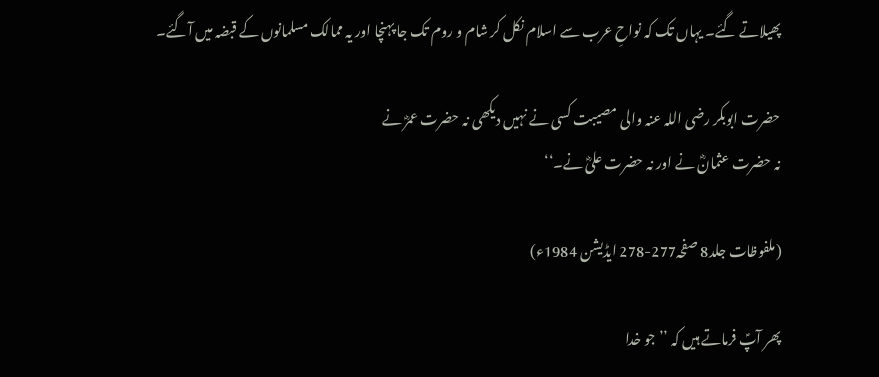پھیلاتے گئے۔ یہاں تک کہ نواحِ عرب سے اسلام نکل کر شام و روم تک جا پہنچا اور یہ ممالک مسلمانوں کے قبضہ میں آگئے۔

حضرت ابوبکر رضی اللہ عنہ والی مصیبت کسی نے نہیں دیکھی نہ حضرت عمرؓ نے
نہ حضرت عثمانؓ نے اور نہ حضرت علیؓ نے۔‘‘

(ملفوظات جلد8 صفحہ277-278 ایڈیشن 1984ء)

پھر آپؑ فرماتے ہیں کہ ’’جو خدا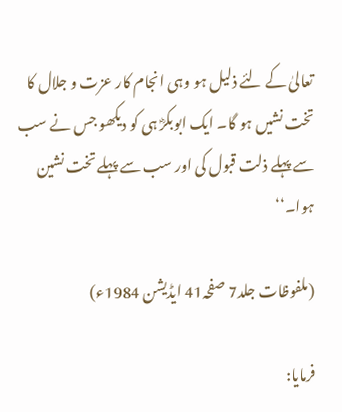تعالیٰ کے لئے ذلیل ہو وہی انجام کار عزت و جلال کا تخت نشیں ہو گا۔ ایک ابوبکرؓ ہی کو دیکھو جس نے سب سے پہلے ذلت قبول کی اور سب سے پہلے تخت نشین ہوا۔‘‘

(ملفوظات جلد7 صفحہ41 ایڈیشن 1984ء)

فرمایا: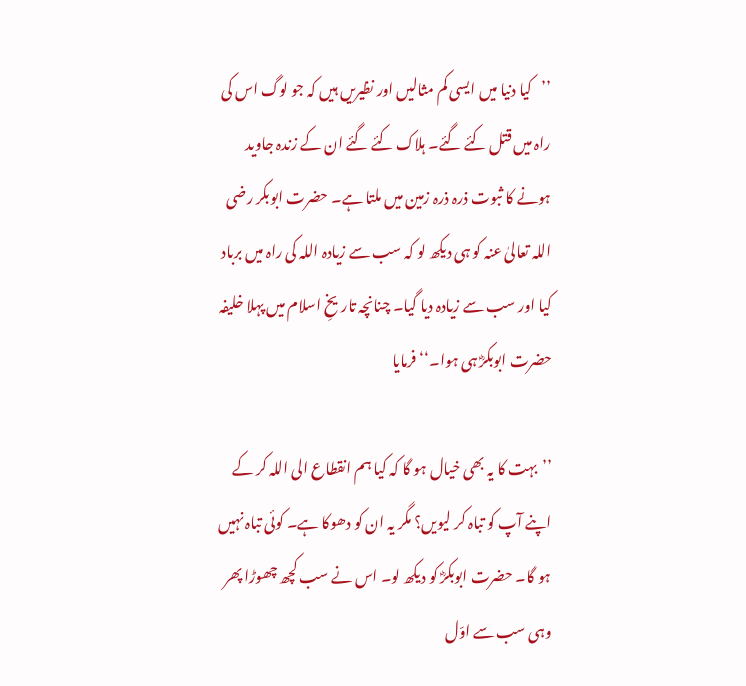’’کیا دنیا میں ایسی کم مثالیں اور نظیریں ہیں کہ جو لوگ اس کی راہ میں قتل کئے گئے۔ ہلاک کئے گئے ان کے زندہ جاوید ہونے کا ثبوت ذرہ ذرہ زمین میں ملتا ہے۔ حضرت ابوبکر رضی اللہ تعالیٰ عنہ کو ہی دیکھ لو کہ سب سے زیادہ اللہ کی راہ میں برباد کیا اور سب سے زیادہ دیا گیا۔ چنانچہ تاریخِ اسلام میں پہلا خلیفہ حضرت ابوبکرؓ ہی ہوا۔‘‘ فرمایا

’’بہت کا یہ بھی خیال ہو گا کہ کیا ہم انقطاع الی اللہ کر کے اپنے آپ کو تباہ کر لیویں؟ مگر یہ ان کو دھوکا ہے۔ کوئی تباہ نہیں ہو گا۔ حضرت ابوبکرؓ کو دیکھ لو۔ اس نے سب کچھ چھوڑا پھر وہی سب سے اوّل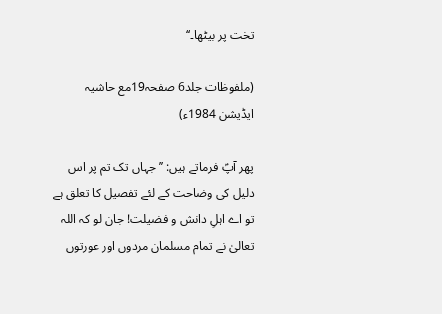تخت پر بیٹھا۔‘‘

(ملفوظات جلد6 صفحہ19مع حاشیہ ایڈیشن 1984ء)

پھر آپؑ فرماتے ہیں: ’’جہاں تک تم پر اس دلیل کی وضاحت کے لئے تفصیل کا تعلق ہے تو اے اہلِ دانش و فضیلت! جان لو کہ اللہ تعالیٰ نے تمام مسلمان مردوں اور عورتوں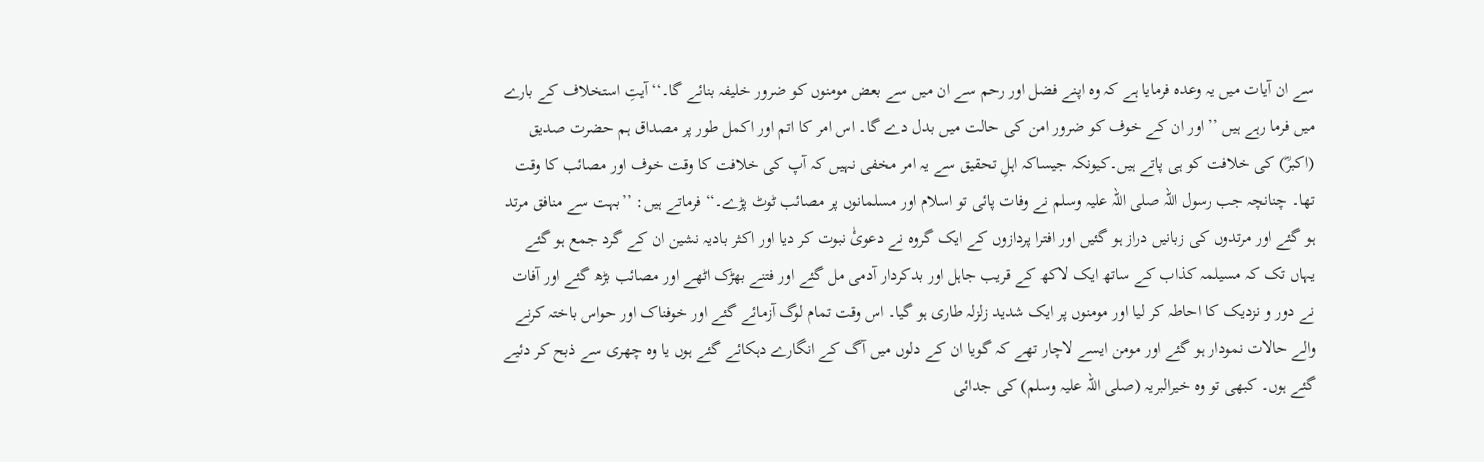سے ان آیات میں یہ وعدہ فرمایا ہے کہ وہ اپنے فضل اور رحم سے ان میں سے بعض مومنوں کو ضرور خلیفہ بنائے گا۔‘‘ آیتِ استخلاف کے بارے میں فرما رہے ہیں ’’اور ان کے خوف کو ضرور امن کی حالت میں بدل دے گا۔ اس امر کا اتم اور اکمل طور پر مصداق ہم حضرت صدیق (اکبرؓ) کی خلافت کو ہی پاتے ہیں۔کیونکہ جیساکہ اہلِ تحقیق سے یہ امر مخفی نہیں کہ آپ کی خلافت کا وقت خوف اور مصائب کا وقت تھا۔ چنانچہ جب رسول اللہ صلی اللہ علیہ وسلم نے وفات پائی تو اسلام اور مسلمانوں پر مصائب ٹوٹ پڑے۔‘‘ فرماتے ہیں: ’’بہت سے منافق مرتد ہو گئے اور مرتدوں کی زبانیں دراز ہو گئیں اور افترا پردازوں کے ایک گروہ نے دعویٰٔ نبوت کر دیا اور اکثر بادیہ نشین ان کے گرد جمع ہو گئے یہاں تک کہ مسیلمہ کذاب کے ساتھ ایک لاکھ کے قریب جاہل اور بدکردار آدمی مل گئے اور فتنے بھڑک اٹھے اور مصائب بڑھ گئے اور آفات نے دور و نزدیک کا احاطہ کر لیا اور مومنوں پر ایک شدید زلزلہ طاری ہو گیا۔ اس وقت تمام لوگ آزمائے گئے اور خوفناک اور حواس باختہ کرنے والے حالات نمودار ہو گئے اور مومن ایسے لاچار تھے کہ گویا ان کے دلوں میں آگ کے انگارے دہکائے گئے ہوں یا وہ چھری سے ذبح کر دئیے گئے ہوں۔ کبھی تو وہ خیرالبریہ (صلی اللہ علیہ وسلم) کی جدائی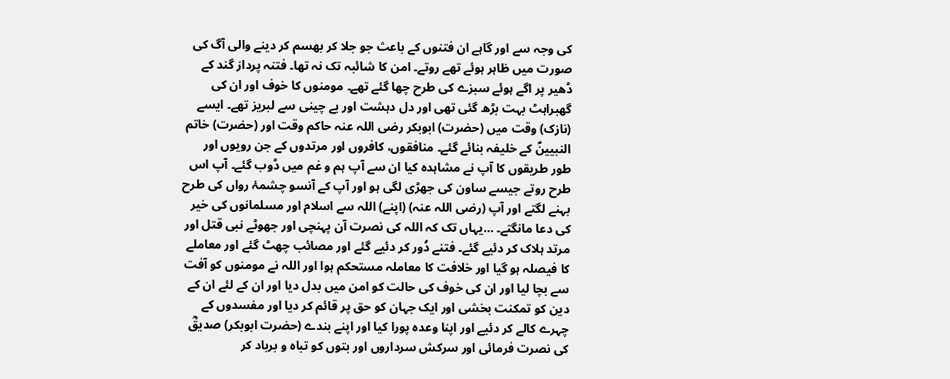کی وجہ سے اور گاہے ان فتنوں کے باعث جو جلا کر بھسم کر دینے والی آگ کی صورت میں ظاہر ہوئے تھے روتے۔ امن کا شائبہ تک نہ تھا۔ فتنہ پرداز گند کے ڈھیر پر اگے ہوئے سبزے کی طرح چھا گئے تھے۔ مومنوں کا خوف اور ان کی گھبراہٹ بہت بڑھ گئی تھی اور دل دہشت اور بے چینی سے لبریز تھے۔ ایسے (نازک) وقت میں (حضرت) ابوبکر رضی اللہ عنہ حاکم وقت اور (حضرت) خاتم النبیینؐ کے خلیفہ بنائے گئے۔ منافقوں، کافروں اور مرتدوں کے جن رویوں اور طور طریقوں کا آپ نے مشاہدہ کیا ان سے آپ ہم و غم میں ڈوب گئے۔ آپ اس طرح روتے جیسے ساون کی جھڑی لگی ہو اور آپ کے آنسو چشمۂ رواں کی طرح بہنے لگتے اور آپ (رضی اللہ عنہ) (اپنے) اللہ سے اسلام اور مسلمانوں کی خیر کی دعا مانگتے۔ …یہاں تک کہ اللہ کی نصرت آن پہنچی اور جھوٹے نبی قتل اور مرتد ہلاک کر دئیے گئے۔ فتنے دُور کر دئیے گئے اور مصائب چھٹ گئے اور معاملے کا فیصلہ ہو گیا اور خلافت کا معاملہ مستحکم ہوا اور اللہ نے مومنوں کو آفت سے بچا لیا اور ان کی خوف کی حالت کو امن میں بدل دیا اور ان کے لئے ان کے دین کو تمکنت بخشی اور ایک جہان کو حق پر قائم کر دیا اور مفسدوں کے چہرے کالے کر دئیے اور اپنا وعدہ پورا کیا اور اپنے بندے (حضرت ابوبکر) صدیقؓ کی نصرت فرمائی اور سرکش سرداروں اور بتوں کو تباہ و برباد کر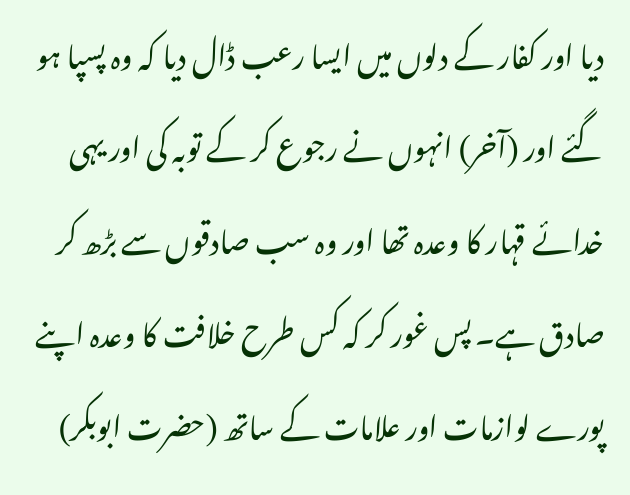دیا اور کفار کے دلوں میں ایسا رعب ڈال دیا کہ وہ پسپا ہو گئے اور (آخر) انہوں نے رجوع کر کے توبہ کی اور یہی خدائے قہار کا وعدہ تھا اور وہ سب صادقوں سے بڑھ کر صادق ہے۔ پس غور کر کہ کس طرح خلافت کا وعدہ اپنے پورے لوازمات اور علامات کے ساتھ (حضرت ابوبکر)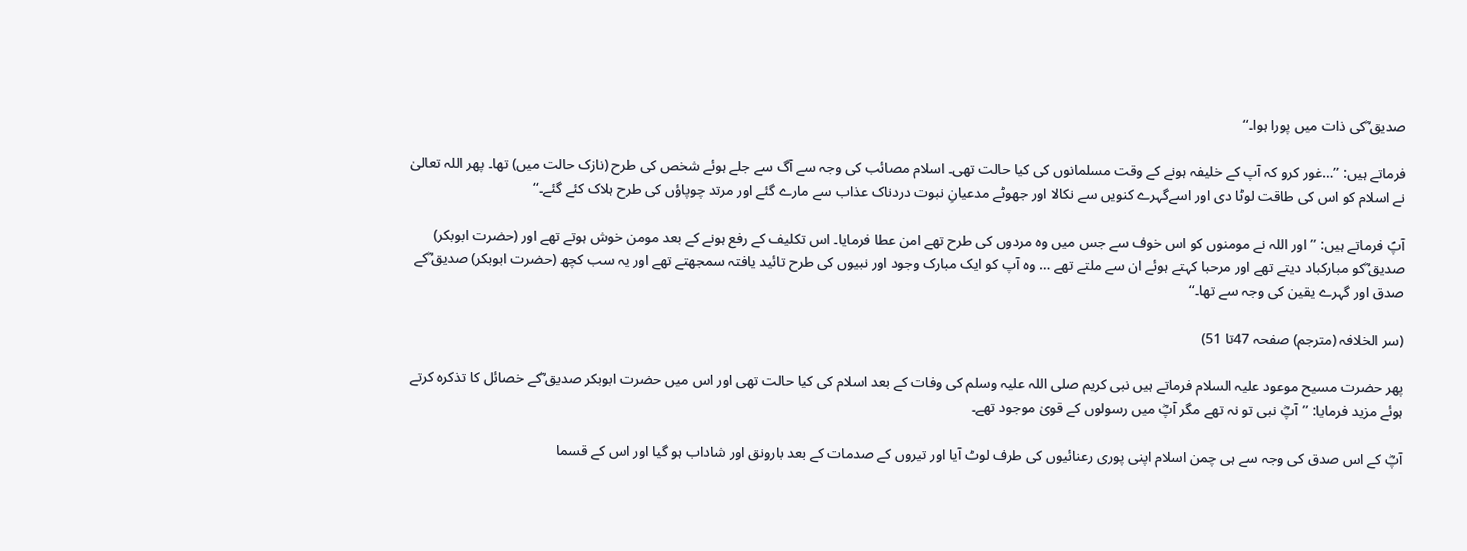صدیق ؓکی ذات میں پورا ہوا۔‘‘

فرماتے ہیں: ’’…غور کرو کہ آپ کے خلیفہ ہونے کے وقت مسلمانوں کی کیا حالت تھی۔ اسلام مصائب کی وجہ سے آگ سے جلے ہوئے شخص کی طرح (نازک حالت میں) تھا۔ پھر اللہ تعالیٰ نے اسلام کو اس کی طاقت لوٹا دی اور اسےگہرے کنویں سے نکالا اور جھوٹے مدعیانِ نبوت دردناک عذاب سے مارے گئے اور مرتد چوپاؤں کی طرح ہلاک کئے گئے۔‘‘

آپؑ فرماتے ہیں: ’’اور اللہ نے مومنوں کو اس خوف سے جس میں وہ مردوں کی طرح تھے امن عطا فرمایا۔ اس تکلیف کے رفع ہونے کے بعد مومن خوش ہوتے تھے اور (حضرت ابوبکر) صدیق ؓکو مبارکباد دیتے تھے اور مرحبا کہتے ہوئے ان سے ملتے تھے … وہ آپ کو ایک مبارک وجود اور نبیوں کی طرح تائید یافتہ سمجھتے تھے اور یہ سب کچھ (حضرت ابوبکر) صدیق ؓکے صدق اور گہرے یقین کی وجہ سے تھا۔‘‘

(سر الخلافہ (مترجم) صفحہ 47تا 51)

پھر حضرت مسیح موعود علیہ السلام فرماتے ہیں نبی کریم صلی اللہ علیہ وسلم کی وفات کے بعد اسلام کی کیا حالت تھی اور اس میں حضرت ابوبکر صدیق ؓکے خصائل کا تذکرہ کرتے ہوئے مزید فرمایا: ’’آپؓ نبی تو نہ تھے مگر آپؓ میں رسولوں کے قویٰ موجود تھے۔

آپؓ کے اس صدق کی وجہ سے ہی چمن اسلام اپنی پوری رعنائیوں کی طرف لوٹ آیا اور تیروں کے صدمات کے بعد بارونق اور شاداب ہو گیا اور اس کے قسما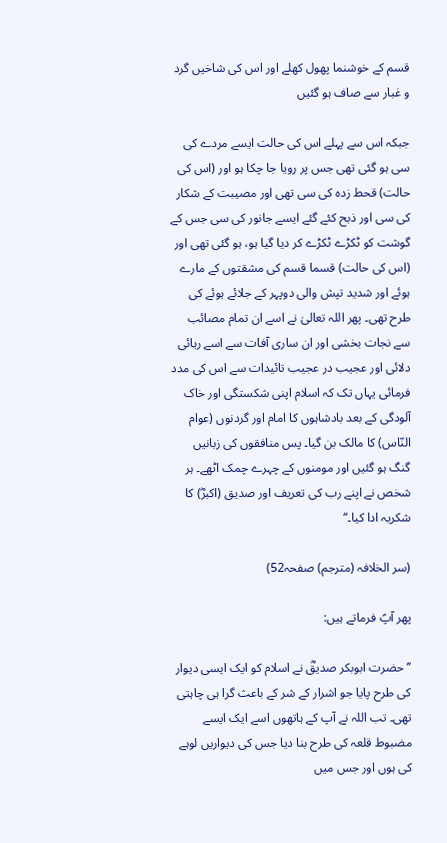قسم کے خوشنما پھول کھلے اور اس کی شاخیں گرد و غبار سے صاف ہو گئیں

جبکہ اس سے پہلے اس کی حالت ایسے مردے کی سی ہو گئی تھی جس پر رویا جا چکا ہو اور (اس کی حالت) قحط زدہ کی سی تھی اور مصیبت کے شکار کی سی اور ذبح کئے گئے ایسے جانور کی سی جس کے گوشت کو ٹکڑے ٹکڑے کر دیا گیا ہو، ہو گئی تھی اور (اس کی حالت) قسما قسم کی مشقتوں کے مارے ہوئے اور شدید تپش والی دوپہر کے جلائے ہوئے کی طرح تھی۔ پھر اللہ تعالیٰ نے اسے ان تمام مصائب سے نجات بخشی اور ان ساری آفات سے اسے رہائی دلائی اور عجیب در عجیب تائیدات سے اس کی مدد فرمائی یہاں تک کہ اسلام اپنی شکستگی اور خاک آلودگی کے بعد بادشاہوں کا امام اور گردنوں (عوام النّاس) کا مالک بن گیا۔ پس منافقوں کی زبانیں گنگ ہو گئیں اور مومنوں کے چہرے چمک اٹھے۔ ہر شخص نے اپنے رب کی تعریف اور صدیق (اکبرؓ) کا شکریہ ادا کیا۔‘‘

(سر الخلافہ (مترجم) صفحہ52)

پھر آپؑ فرماتے ہیں:

’’حضرت ابوبکر صدیقؓ نے اسلام کو ایک ایسی دیوار کی طرح پایا جو اشرار کے شر کے باعث گرا ہی چاہتی تھی۔ تب اللہ نے آپ کے ہاتھوں اسے ایک ایسے مضبوط قلعہ کی طرح بنا دیا جس کی دیواریں لوہے کی ہوں اور جس میں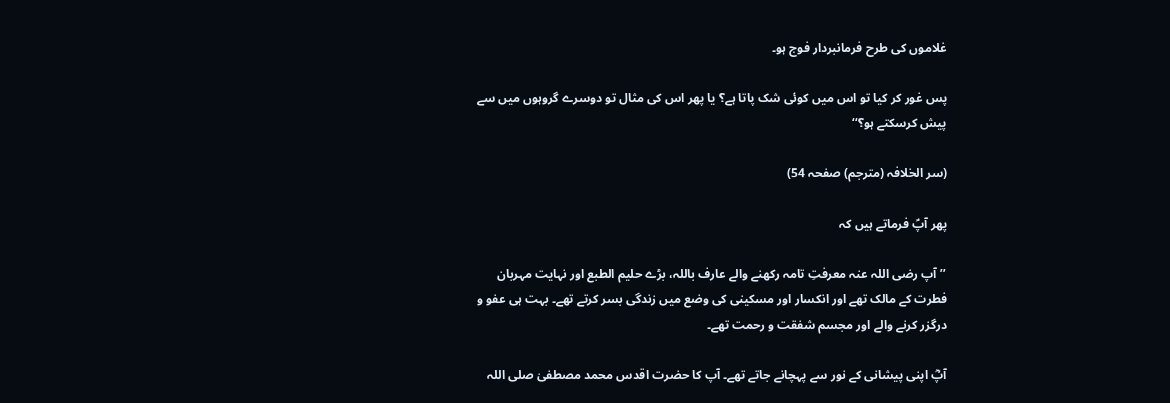غلاموں کی طرح فرمانبردار فوج ہو۔

پس غور کر کیا تو اس میں کوئی شک پاتا ہے؟ یا پھر اس کی مثال تو دوسرے گروہوں میں سے پیش کرسکتے ہو؟‘‘

(سر الخلافہ (مترجم) صفحہ 54)

پھر آپؑ فرماتے ہیں کہ

’’آپ رضی اللہ عنہ معرفتِ تامہ رکھنے والے عارف باللہ، بڑے حلیم الطبع اور نہایت مہربان فطرت کے مالک تھے اور انکسار اور مسکینی کی وضع میں زندگی بسر کرتے تھے۔ بہت ہی عفو و درگزر کرنے والے اور مجسم شفقت و رحمت تھے۔

آپؓ اپنی پیشانی کے نور سے پہچانے جاتے تھے۔ آپ کا حضرت اقدس محمد مصطفیٰ صلی اللہ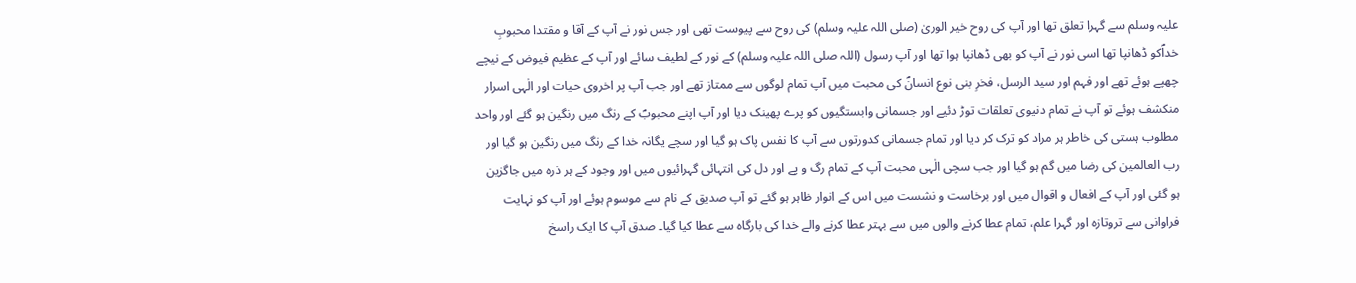علیہ وسلم سے گہرا تعلق تھا اور آپ کی روح خیر الوریٰ (صلی اللہ علیہ وسلم) کی روح سے پیوست تھی اور جس نور نے آپ کے آقا و مقتدا محبوبِ خداؐکو ڈھانپا تھا اسی نور نے آپ کو بھی ڈھانپا ہوا تھا اور آپ رسول (اللہ صلی اللہ علیہ وسلم) کے نور کے لطیف سائے اور آپ کے عظیم فیوض کے نیچے چھپے ہوئے تھے اور فہم اور سید الرسل، فخرِ بنی نوع انسانؐ کی محبت میں آپ تمام لوگوں سے ممتاز تھے اور جب آپ پر اخروی حیات اور الٰہی اسرار منکشف ہوئے تو آپ نے تمام دنیوی تعلقات توڑ دئیے اور جسمانی وابستگیوں کو پرے پھینک دیا اور آپ اپنے محبوبؐ کے رنگ میں رنگین ہو گئے اور واحد مطلوب ہستی کی خاطر ہر مراد کو ترک کر دیا اور تمام جسمانی کدورتوں سے آپ کا نفس پاک ہو گیا اور سچے یگانہ خدا کے رنگ میں رنگین ہو گیا اور رب العالمین کی رضا میں گم ہو گیا اور جب سچی الٰہی محبت آپ کے تمام رگ و پے اور دل کی انتہائی گہرائیوں میں اور وجود کے ہر ذرہ میں جاگزین ہو گئی اور آپ کے افعال و اقوال میں اور برخاست و نشست میں اس کے انوار ظاہر ہو گئے تو آپ صدیق کے نام سے موسوم ہوئے اور آپ کو نہایت فراوانی سے تروتازہ اور گہرا علم، تمام عطا کرنے والوں میں سے بہتر عطا کرنے والے خدا کی بارگاہ سے عطا کیا گیا۔ صدق آپ کا ایک راسخ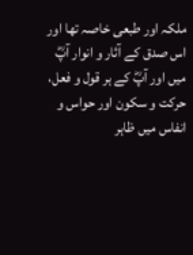ملکہ اور طبعی خاصہ تھا اور اس صدق کے آثار و انوار آپؓ میں اور آپؓ کے ہر قول و فعل، حرکت و سکون اور حواس و انفاس میں ظاہر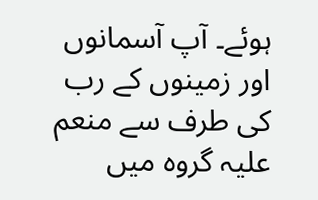ہوئے۔ آپ آسمانوں اور زمینوں کے رب کی طرف سے منعم علیہ گروہ میں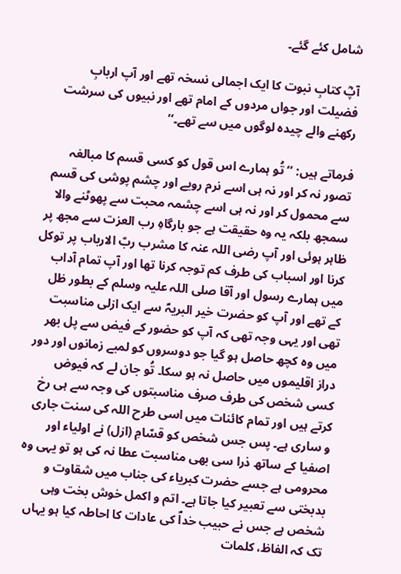شامل کئے گئے۔

آپؓ کتابِ نبوت کا ایک اجمالی نسخہ تھے اور آپ اربابِ فضیلت اور جواں مردوں کے امام تھے اور نبیوں کی سرشت رکھنے والے چیدہ لوگوں میں سے تھے۔‘‘

فرماتے ہیں: ’’تُو ہمارے اس قول کو کسی قسم کا مبالغہ تصور نہ کر اور نہ ہی اسے نرم رویے اور چشم پوشی کی قسم سے محمول کر اور نہ ہی اسے چشمہ محبت سے پھوٹنے والا سمجھ بلکہ یہ وہ حقیقت ہے جو بارگاہِ رب العزت سے مجھ پر ظاہر ہوئی اور آپ رضی اللہ عنہ کا مشرب ربّ الارباب پر توکل کرنا اور اسباب کی طرف کم توجہ کرنا تھا اور آپ تمام آداب میں ہمارے رسول اور آقا صلی اللہ علیہ وسلم کے بطور ظل کے تھے اور آپ کو حضرت خیر البریہؐ سے ایک ازلی مناسبت تھی اور یہی وجہ تھی کہ آپ کو حضور کے فیض سے پل بھر میں وہ کچھ حاصل ہو گیا جو دوسروں کو لمبے زمانوں اور دور دراز اقلیموں میں حاصل نہ ہو سکا۔ تُو جان لے کہ فیوض کسی شخص کی طرف صرف مناسبتوں کی وجہ سے ہی رخ کرتے ہیں اور تمام کائنات میں اسی طرح اللہ کی سنت جاری و ساری ہے۔ پس جس شخص کو قسّامِ (ازل) نے اولیاء اور اصفیا کے ساتھ ذرا سی بھی مناسبت عطا نہ کی ہو تو یہی وہ محرومی ہے جسے حضرت کبریاء کی جناب میں شقاوت و بدبختی سے تعبیر کیا جاتا ہے۔ اتم و اکمل خوش بخت وہی شخص ہے جس نے حبیب خداؐ کی عادات کا احاطہ کیا ہو یہاں تک کہ الفاظ، کلمات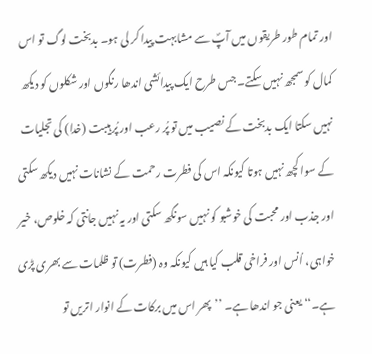اور تمام طور طریقوں میں آپؐ سے مشابہت پیدا کر لی ہو۔ بدبخت لوگ تو اس کمال کو سمجھ نہیں سکتے۔ جس طرح ایک پیدائشی اندھا رنگوں اور شکلوں کو دیکھ نہیں سکتا ایک بدبخت کے نصیب میں تو پُر رعب اور پُر ہیبت (خدا) کی تجلیات کے سوا کچھ نہیں ہوتا کیونکہ اس کی فطرت رحمت کے نشانات نہیں دیکھ سکتی اور جذب اور محبت کی خوشبو کو نہیں سونگھ سکتی اور یہ نہیں جانتی کہ خلوص، خیر خواہی، اُنس اور فراخی قلب کیا ہیں کیونکہ وہ (فطرت) تو ظلمات سے بھری پڑی ہے۔‘‘ یعنی جو اندھا ہے۔ ’’پھر اس میں برکات کے انوار اتریں تو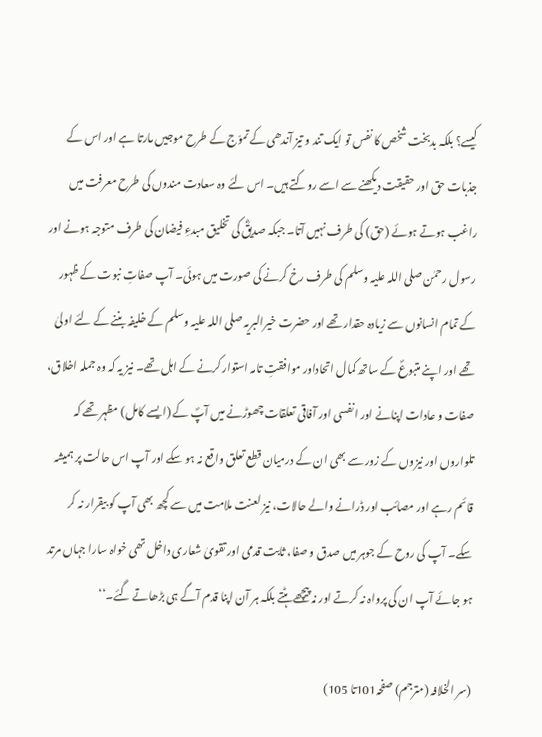کیسے؟ بلکہ بدبخت شخص کا نفس تو ایک تند و تیز آندھی کے تموّج کے طرح موجیں مارتا ہے اور اس کے جذبات حق اور حقیقت دیکھنے سے اسے روکتے ہیں۔ اس لئے وہ سعادت مندوں کی طرح معرفت میں راغب ہوتے ہوئے (حق) کی طرف نہیں آتا۔ جبکہ صدیقؓ کی تخلیق مبدءِ فیضان کی طرف متوجہ ہونے اور رسول رحمٰن صلی اللہ علیہ وسلم کی طرف رخ کرنے کی صورت میں ہوئی۔ آپ صفاتِ نبوت کے ظہور کے تمام انسانوں سے زیادہ حقدار تھے اور حضرت خیرالبریہ صلی اللہ علیہ وسلم کے خلیفہ بننے کے لئے اولیٰ تھے اور اپنے متبوعؐ کے ساتھ کمال اتحاداور موافقتِ تامہ استوار کرنے کے اہل تھے۔ نیز یہ کہ وہ جملہ اخلاق، صفات و عادات اپنانے اور انفسی اور آفاقی تعلقات چھوڑنے میں آپؐ کے (ایسے کامل) مظہر تھے کہ تلواروں اور نیزوں کے زور سے بھی ان کے درمیان قطع تعلق واقع نہ ہو سکے اور آپ اس حالت پر ہمیشہ قائم رہے اور مصائب اور ڈرانے والے حالات، نیز لعنت ملامت میں سے کچھ بھی آپ کو بیقرار نہ کر سکے۔ آپ کی روح کے جوہر میں صدق و صفا، ثابت قدمی اور تقویٰ شعاری داخل تھی خواہ سارا جہاں مرتد ہو جائے آپ ان کی پرواہ نہ کرتے اور نہ پیچھے ہٹتے بلکہ ہر آن اپنا قدم آگے ہی بڑھاتے گئے۔‘‘

(سر الخلافہ (مترجم) صفحہ101تا 105)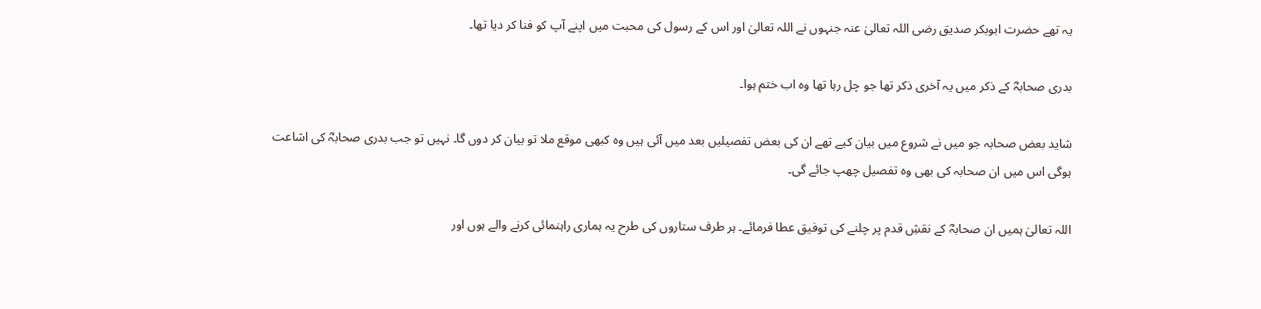یہ تھے حضرت ابوبکر صدیق رضی اللہ تعالیٰ عنہ جنہوں نے اللہ تعالیٰ اور اس کے رسول کی محبت میں اپنے آپ کو فنا کر دیا تھا۔

بدری صحابہؓ کے ذکر میں یہ آخری ذکر تھا جو چل رہا تھا وہ اب ختم ہوا۔

شاید بعض صحابہ جو میں نے شروع میں بیان کیے تھے ان کی بعض تفصیلیں بعد میں آئی ہیں وہ کبھی موقع ملا تو بیان کر دوں گا۔ نہیں تو جب بدری صحابہؓ کی اشاعت ہوگی اس میں ان صحابہ کی بھی وہ تفصیل چھپ جائے گی۔

اللہ تعالیٰ ہمیں ان صحابہؓ کے نقشِ قدم پر چلنے کی توفیق عطا فرمائے۔ ہر طرف ستاروں کی طرح یہ ہماری راہنمائی کرنے والے ہوں اور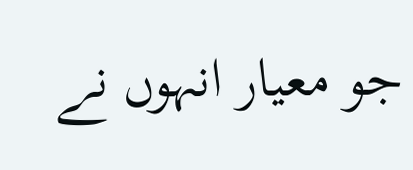جو معیار انہوں نے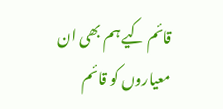قائم کیے ہم بھی ان معیاروں کو قائم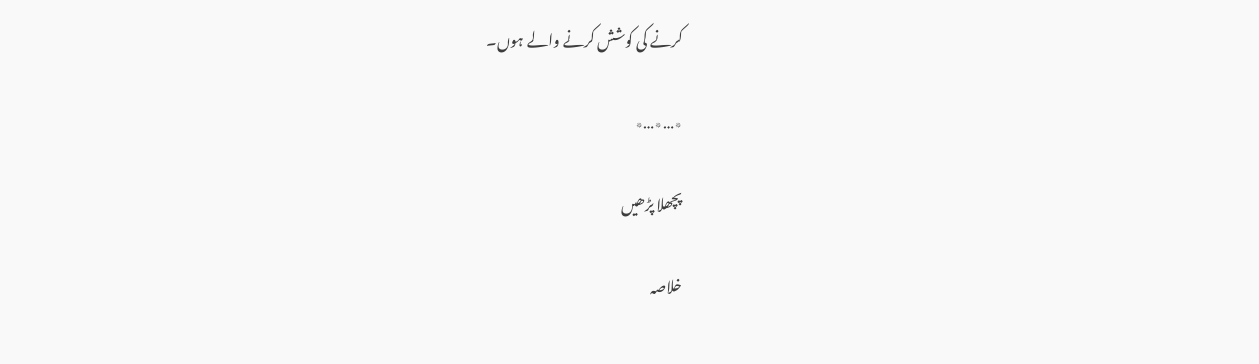کرنے کی کوشش کرنے والے ہوں۔

٭…٭…٭

پچھلا پڑھیں

خلاصہ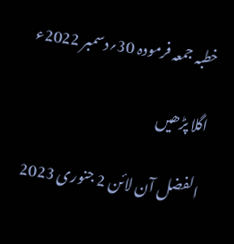خطبہ جمعہ فرمودہ 30؍دسمبر 2022ء

اگلا پڑھیں

الفضل آن لائن 2 جنوری 2023